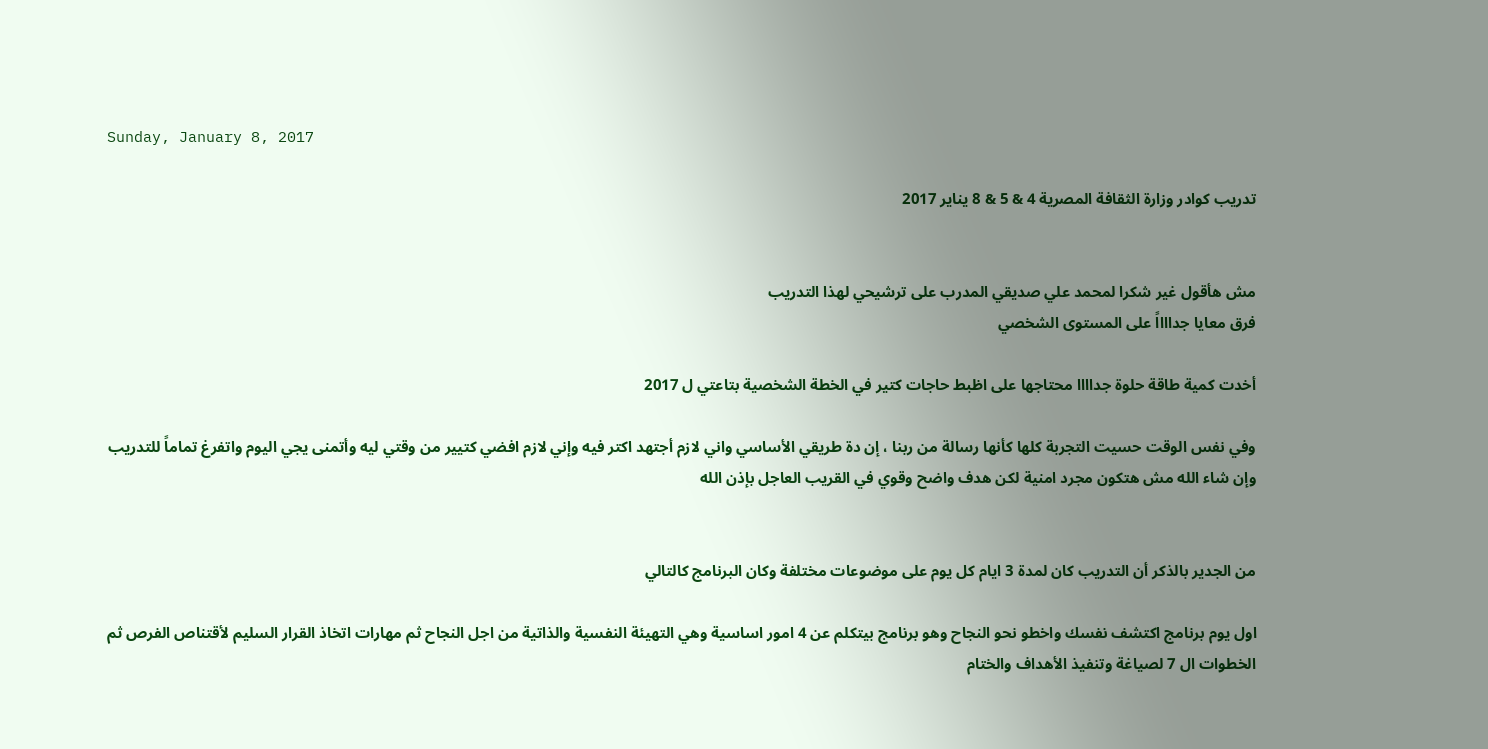Sunday, January 8, 2017

تدريب كوادر وزارة الثقافة المصرية 4 & 5 & 8 يناير 2017


مش هأقول غير شكرا لمحمد علي صديقي المدرب على ترشيحي لهذا التدريب
فرق معايا جدااااً على المستوى الشخصي

أخدت كمية طاقة حلوة جداااا محتاجها على اظبط حاجات كتير في الخطة الشخصية بتاعتي ل 2017

وفي نفس الوقت حسيت التجربة كلها كأنها رسالة من ربنا ، إن دة طريقي الأساسي واني لازم أجتهد اكتر فيه وإني لازم افضي كتيير من وقتي ليه وأتمنى يجي اليوم واتفرغ تماماً للتدريب وإن شاء الله مش هتكون مجرد امنية لكن هدف واضح وقوي في القريب العاجل بإذن الله


من الجدير بالذكر أن التدريب كان لمدة 3 ايام كل يوم على موضوعات مختلفة وكان البرنامج كالتالي

اول يوم برنامج اكتشف نفسك واخطو نحو النجاح وهو برنامج بيتكلم عن 4 امور اساسية وهي التهيئة النفسية والذاتية من اجل النجاح ثم مهارات اتخاذ القرار السليم لأقتناص الفرص ثم الخطوات ال 7 لصياغة وتنفيذ الأهداف والختام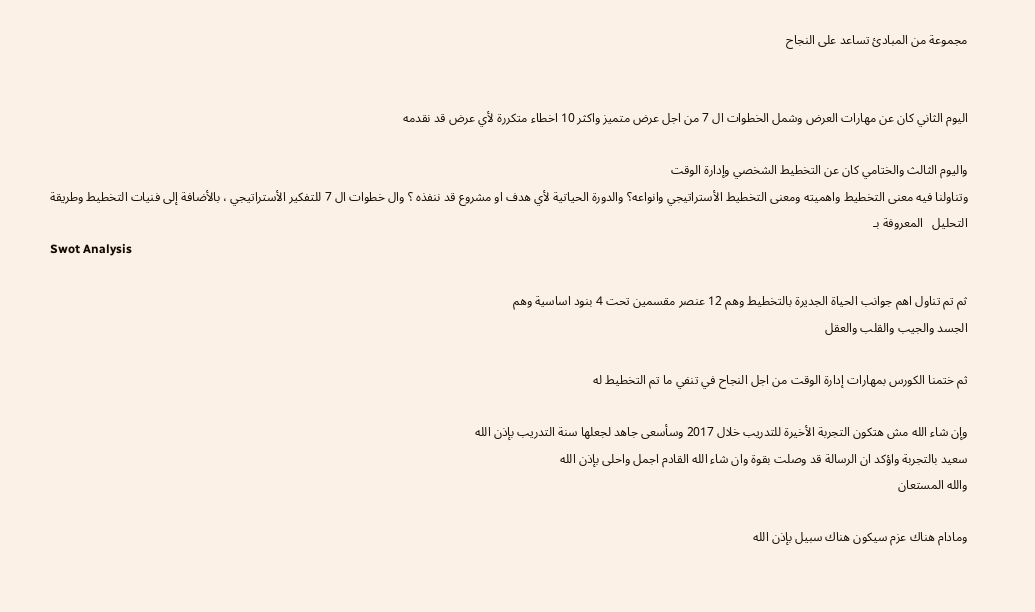مجموعة من المبادئ تساعد على النجاح


اليوم الثاني كان عن مهارات العرض وشمل الخطوات ال 7 من اجل عرض متميز واكثر 10 اخطاء متكررة لأي عرض قد نقدمه

واليوم الثالث والختامي كان عن التخطيط الشخصي وإدارة الوقت
وتناولنا فيه معنى التخطيط واهميته ومعنى التخطيط الأستراتيجي وانواعه؟ والدورة الحياتية لأي هدف او مشروع قد ننفذه ؟ وال خطوات ال 7 للتفكير الأستراتيجي ، بالأضافة إلى فنيات التخطيط وطريقة التحليل   المعروفة بـ
Swot Analysis

ثم تم تناول اهم جوانب الحياة الجديرة بالتخطيط وهم 12 عنصر مقسمين تحت 4 بنود اساسية وهم
الجسد والجيب والقلب والعقل

ثم ختمنا الكورس بمهارات إدارة الوقت من اجل النجاح في تنفي ما تم التخطيط له

وإن شاء الله مش هتكون التجربة الأخيرة للتدريب خلال 2017 وسأسعى جاهد لجعلها سنة التدريب بإذن الله
سعيد بالتجربة واؤكد ان الرسالة قد وصلت بقوة وان شاء الله القادم اجمل واحلى بإذن الله
والله المستعان

ومادام هناك عزم سيكون هناك سبيل بإذن الله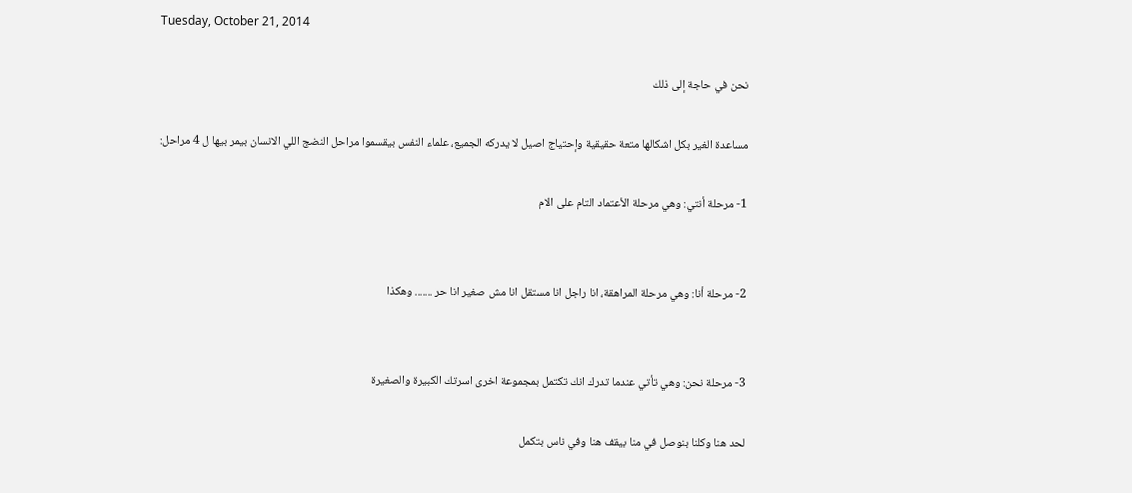Tuesday, October 21, 2014

نحن في حاجة إلى ذلك

مساعدة الغير بكل اشكالها متعة حقيقية وإحتياج اصيل لا يدركه الجميع، علماء النفس بيقسموا مراحل النضج اللي الانسان بيمر بيها ل 4 مراحل:

1- مرحلة أنتي: وهي مرحلة الأعتماد التام على الام


2- مرحلة أنا: وهي مرحلة المراهقة، انا راجل انا مستقل انا مش صغير انا حر ....... وهكذا


3- مرحلة نحن: وهي تأتي عندما تدرك انك تكتمل بمجموعة اخرى اسرتك الكبيرة والصغيرة

لحد هنا وكلنا بنوصل في منا بيقف هنا وفي ناس بتكمل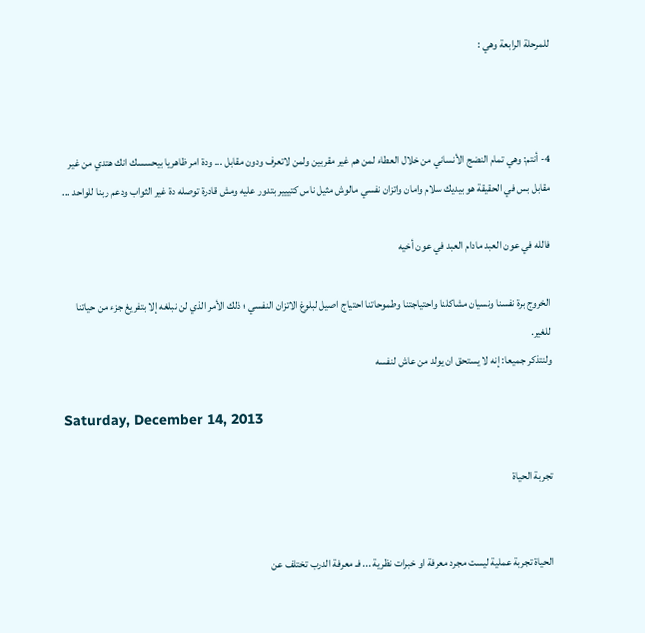للمرحلة الرابعة وهي :



4- أنتم: وهي تمام النضج الأنساني من خلال العطاء لمن هم غير مقربين ولمن لاتعرف ودون مقابل ... ودة امر ظاهريا بيحسسك انك هتدي من غير مقابل بس في الحقيقة هو بيديك سلام وامان واتزان نفسي مالوش مثيل ناس كتييير بتدور عليه ومش قادرة توصله دة غير الثواب ودعم ربنا للواحد ...

فالله في عون العبد مادام العبد في عون أخيه

الخروج برة نفسنا ونسيان مشاكلنا واحتياجتنا وطموحاتنا احتياج اصيل لبلوغ الاتزان النفسي ؛ ذلك الأمر الذي لن نبلغه إلا بتفريغ جزء من حياتنا للغير.
ولنتذكر جميعا: إنه لا يستحق ان يولد من عاش لنفسه

Saturday, December 14, 2013

تجربة الحياة


الحياة تجربة عملية ليست مجرد معرفة او خبرات نظرية ... فـ معرفة الدرب تختلف عن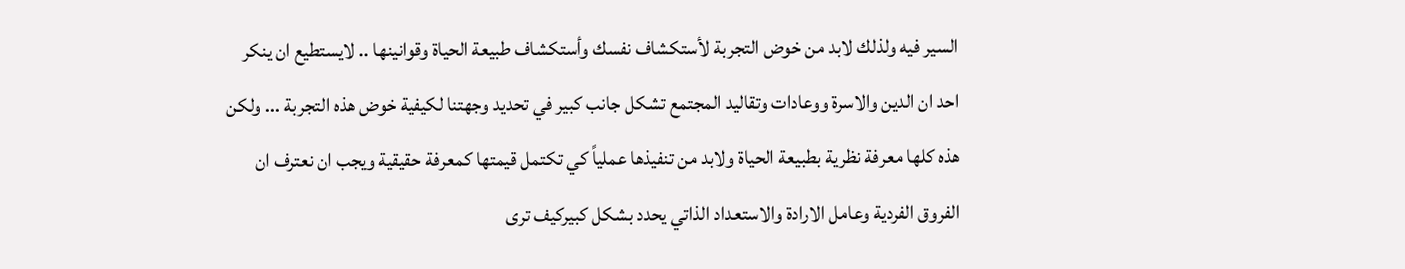السير فيه ولذلك لابد من خوض التجربة لأستكشاف نفسك وأستكشاف طبيعة الحياة وقوانينها .. لايستطيع ان ينكر احد ان الدين والاسرة ووعادات وتقاليد المجتمع تشكل جانب كبير في تحديد وجهتنا لكيفية خوض هذه التجربة ... ولكن هذه كلها معرفة نظرية بطبيعة الحياة ولابد من تنفيذها عملياً كي تكتمل قيمتها كمعرفة حقيقية ويجب ان نعترف ان الفروق الفردية وعامل الارادة والاستعداد الذاتي يحدد بشكل كبيركيف ترى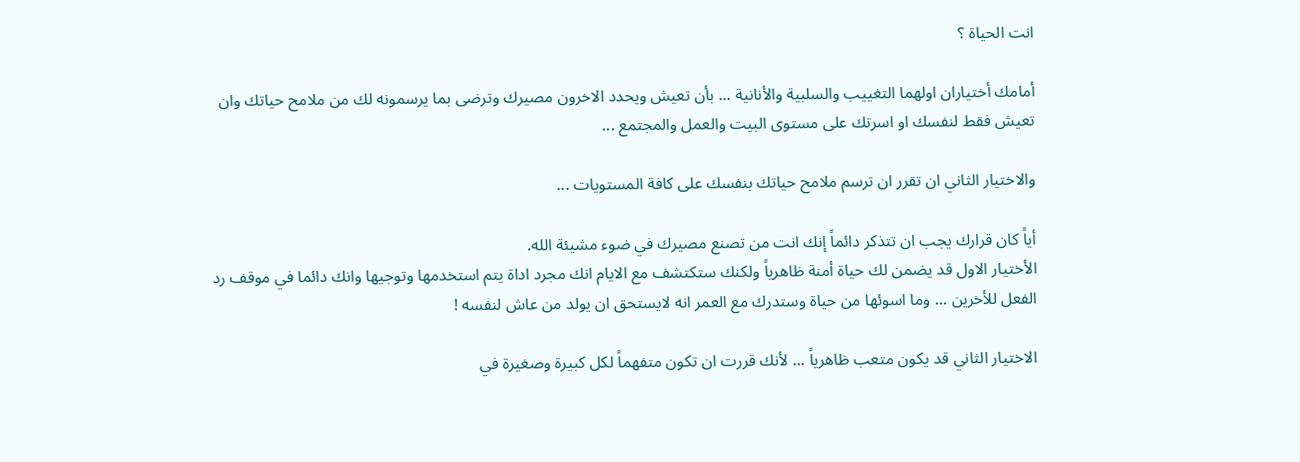انت الحياة ؟

أمامك أختياران اولهما التغييب والسلبية والأنانية ... بأن تعيش ويحدد الاخرون مصيرك وترضى بما يرسمونه لك من ملامح حياتك وان تعيش فقط لنفسك او اسرتك على مستوى البيت والعمل والمجتمع ...

والاختيار الثاني ان تقرر ان ترسم ملامح حياتك بنفسك على كافة المستويات ...

أياً كان قرارك يجب ان تتذكر دائماً إنك انت من تصنع مصيرك في ضوء مشيئة الله.
الأختيار الاول قد يضمن لك حياة أمنة ظاهرياً ولكنك ستكتشف مع الايام انك مجرد اداة يتم استخدمها وتوجيها وانك دائما في موقف رد الفعل للأخرين ... وما اسوئها من حياة وستدرك مع العمر انه لايستحق ان يولد من عاش لنفسه !

الاختيار الثاني قد يكون متعب ظاهرياً ... لأنك قررت ان تكون متفهماً لكل كبيرة وصغيرة في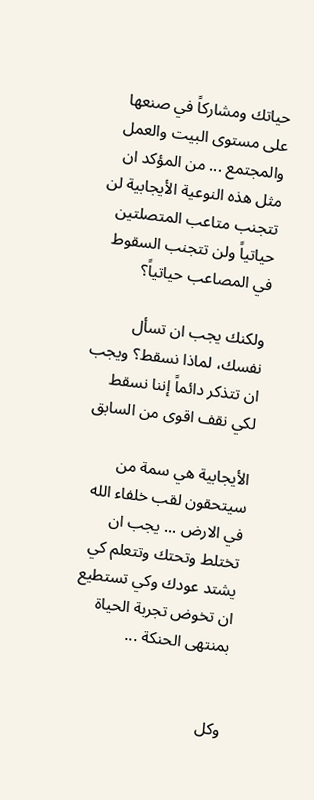حياتك ومشاركاً في صنعها على مستوى البيت والعمل والمجتمع ... من المؤكد ان مثل هذه النوعية الأيجابية لن تتجنب متاعب المتصلتين حياتياً ولن تتجنب السقوط في المصاعب حياتياً؟

ولكنك يجب ان تسأل نفسك، لماذا نسقط؟ ويجب ان تتذكر دائماً إننا نسقط لكي نقف اقوى من السابق

الأيجابية هي سمة من سيتحقون لقب خلفاء الله في الارض ... يجب ان تختلط وتحتك وتتعلم كي يشتد عودك وكي تستطيع ان تخوض تجربة الحياة بمنتهى الحنكة ...


وكل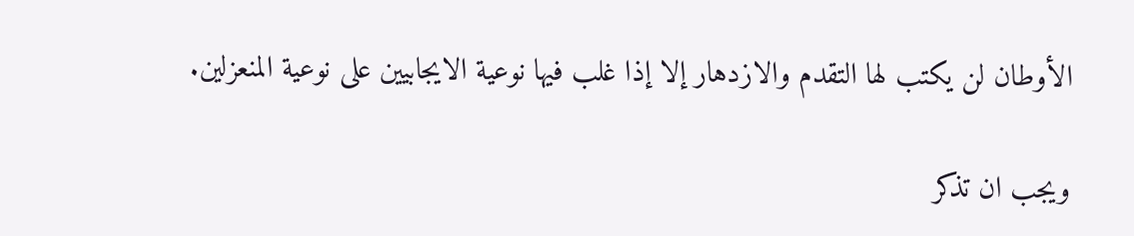الأوطان لن يكتب لها التقدم والازدهار إلا إذا غلب فيها نوعية الايجابيين على نوعية المنعزلين.

ويجب ان تذكر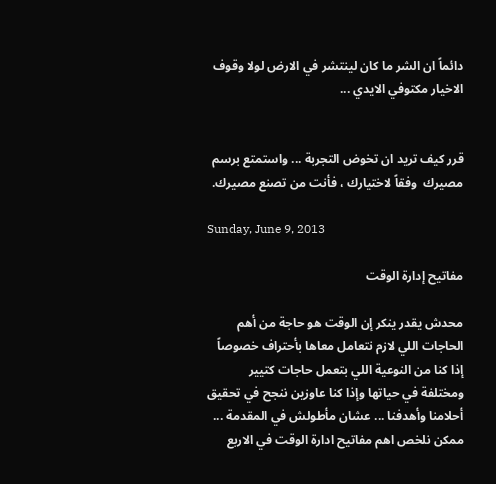دائماً ان الشر ما كان لينتشر في الارض لولا وقوف الاخيار مكتوفي الايدي ...


قرر كيف تريد ان تخوض التجربة ... واستمتع برسم مصيرك  وفقاً لاختيارك ، فأنت من تصنع مصيرك.

Sunday, June 9, 2013

مفاتيح إدارة الوقت

محدش يقدر ينكر إن الوقت هو حاجة من أهم الحاجات اللي لازم نتعامل معاها بأحتراف خصوصاً إذا كنا من النوعية اللي بتعمل حاجات كتيير ومختلفة في حياتها وإذا كنا عاوزين ننجح في تحقيق أحلامنا وأهدفنا ... عشان مأطولش في المقدمة ... ممكن نلخص اهم مفاتيح ادارة الوقت في الاربع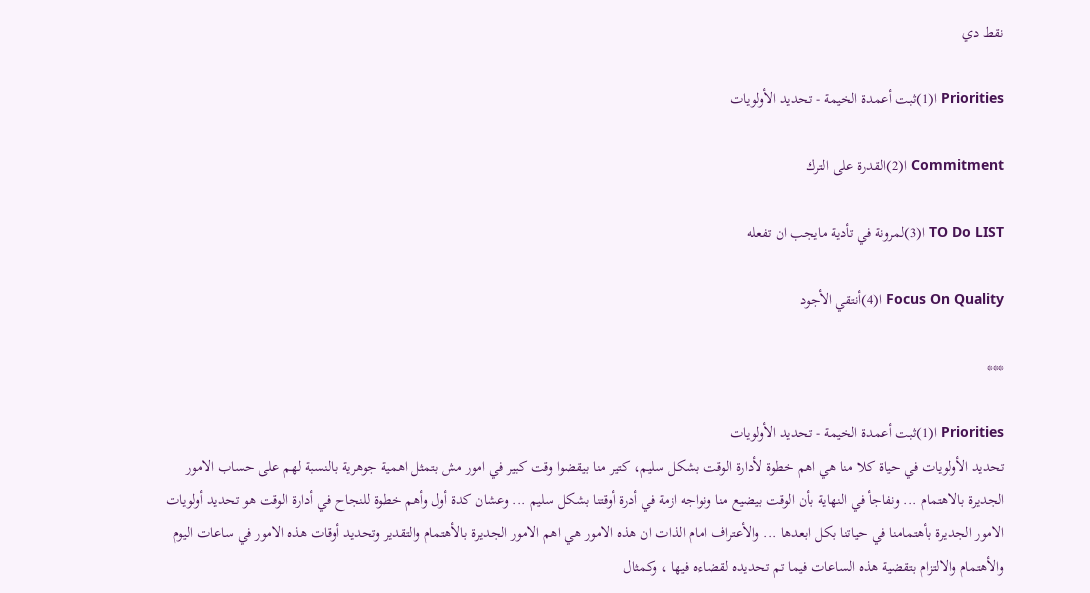نقط دي

Priorities ا(1)ثبت أعمدة الخيمة - تحديد الأولويات

Commitment ا(2)القدرة على الترك

TO Do LIST ا(3)لمرونة في تأدية مايجب ان تفعله

Focus On Quality ا(4)أنتقي الأجود

***

Priorities ا(1)ثبت أعمدة الخيمة - تحديد الأولويات
تحديد الأولويات في حياة كلا منا هي اهم خطوة لأدارة الوقت بشكل سليم، كتير منا بيقضوا وقت كبير في امور مش بتمثل اهمية جوهرية بالنسبة لهم على حساب الامور الجديرة بالاهتمام ... ونفاجأ في النهاية بأن الوقت بيضيع منا ونواجه ازمة في أدرة أوقتنا بشكل سليم ... وعشان كدة أول وأهم خطوة للنجاح في أدارة الوقت هو تحديد أولويات الامور الجديرة بأهتمامنا في حياتنا بكل ابعدها ... والأعتراف امام الذات ان هذه الامور هي اهم الامور الجديرة بالأهتمام والتقدير وتحديد أوقات هذه الامور في ساعات اليوم والأهتمام والالتزام بتقضية هذه الساعات فيما تم تحديده لقضاءه فيها ، وكمثال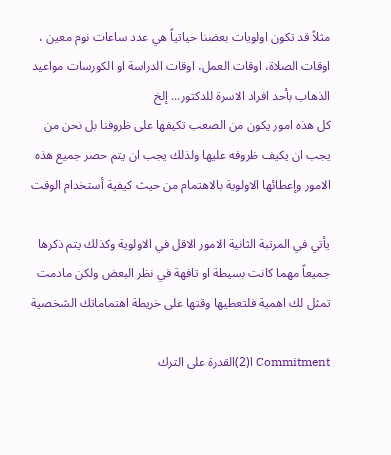مثلاً قد تكون اولويات بعضنا حياتياً هي عدد ساعات نوم معين ، اوقات الصلاة، اوقات العمل، اوقات الدراسة او الكورسات مواعيد الذهاب بأحد افراد الاسرة للدكتور... إلخ
كل هذه امور يكون من الصعب تكيفها على ظروفنا بل نحن من يجب ان يكيف ظروفه عليها ولذلك يجب ان يتم حصر جميع هذه الامور وإعطائها الاولوية بالاهتمام من حيث كيفية أستخدام الوقت

يأتي في المرتبة الثانية الامور الاقل في الاولوية وكذلك يتم ذكرها جميعاً مهما كانت بسيطة او تافهة في نظر البعض ولكن مادمت تمثل لك اهمية فلتعطيها وقتها على خريطة اهتماماتك الشخصية

Commitment ا(2)القدرة على الترك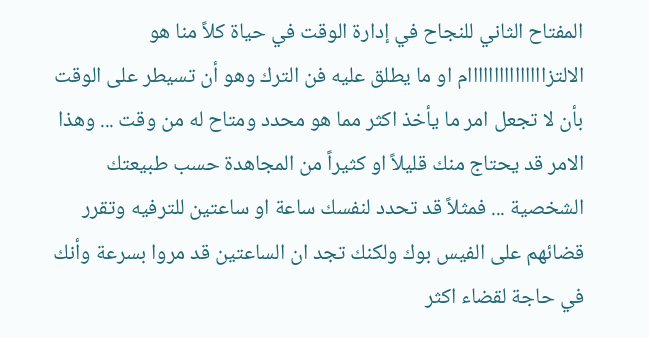المفتاح الثاني للنجاح في إدارة الوقت في حياة كلاً منا هو الالتزااااااااااااااام او ما يطلق عليه فن الترك وهو أن تسيطر على الوقت بأن لا تجعل امر ما يأخذ اكثر مما هو محدد ومتاح له من وقت ... وهذا الامر قد يحتاج منك قليلاً او كثيراً من المجاهدة حسب طبيعتك الشخصية ... فمثلاً قد تحدد لنفسك ساعة او ساعتين للترفيه وتقرر قضائهم على الفيس بوك ولكنك تجد ان الساعتين قد مروا بسرعة وأنك في حاجة لقضاء اكثر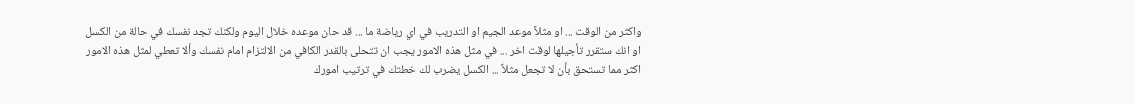واكثر من الوقت ... او مثلاً موعد الجيم او التدريب في اي رياضة ما ... قد حان موعده خلال اليوم ولكنك تجد نفسك في حالة من الكسل او انك ستقرر تأجيلها لوقت اخر ... في مثل هذه الامور يجب ان تتحلى بالقدر الكافي من الالتزام امام نفسك وألا تعطي لمثل هذه الامور اكثر مما تستحق بأن لا تجعل مثلاً ... الكسل يضرب لك خطتك في ترتيب امورك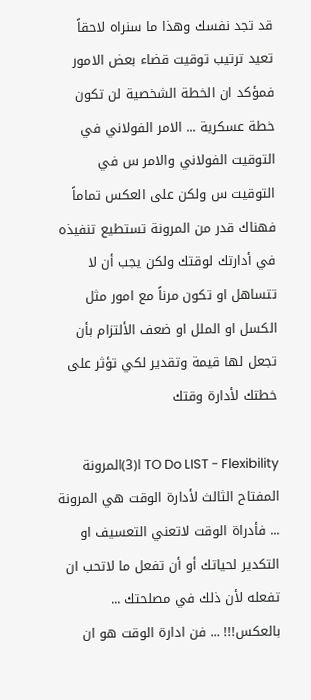قد تجد نفسك وهذا ما سنراه لاحقاً تعيد ترتيب توقيت قضاء بعض الامور فمؤكد ان الخطة الشخصية لن تكون خطة عسكرية ... الامر الفولاني في التوقيت الفولاني والامر س في التوقيت س ولكن على العكس تماماً فهناك قدر من المرونة تستطيع تنفيذه في أدارتك لوقتك ولكن يجب أن لا تتساهل او تكون مرناً مع امور مثل الكسل او الملل او ضعف الألتزام بأن تجعل لها قيمة وتقدير لكي تؤثر على خطتك لأدارة وقتك

TO Do LIST - Flexibility ا(3)المرونة
المفتاح الثالث لأدارة الوقت هي المرونة ... فأدراة الوقت لاتعني التعسيف او التكدير لحياتك أو أن تفعل ما لاتحب ان تفعله لأن ذلك في مصلحتك ... بالعكس!!! ... فن ادارة الوقت هو ان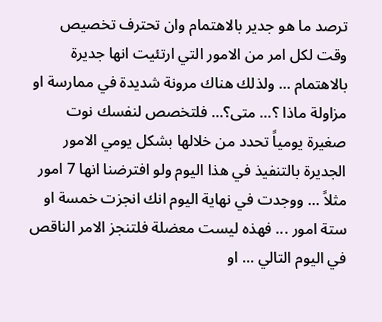ترصد ما هو جدير بالاهتمام وان تحترف تخصيص وقت لكل امر من الامور التي ارتئيت انها جديرة بالاهتمام ... ولذلك هناك مرونة شديدة في ممارسة او مزاولة ماذا ؟... متى؟... فلتخصص لنفسك نوت صغيرة يومياً تحدد من خلالها بشكل يومي الامور الجديرة بالتنفيذ في هذا اليوم ولو افترضنا انها 7 امور مثلاً ... ووجدت في نهاية اليوم انك انجزت خمسة او ستة امور ... فهذه ليست معضلة فلتنجز الامر الناقص في اليوم التالي ... او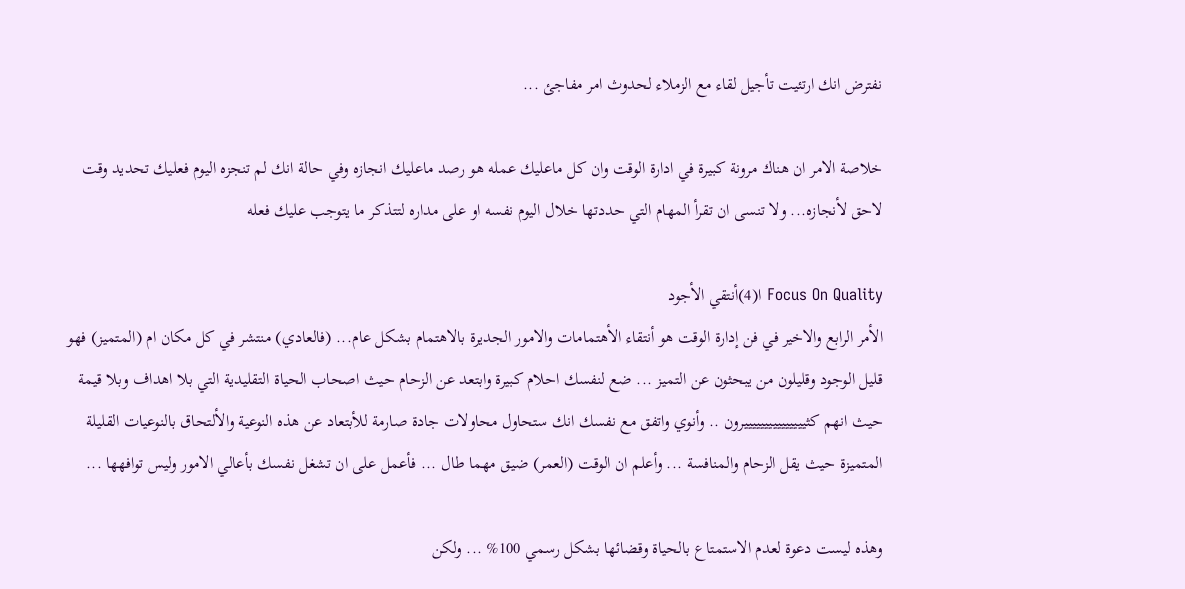نفترض انك ارتئيت تأجيل لقاء مع الزملاء لحدوث امر مفاجئ ...

خلاصة الامر ان هناك مرونة كبيرة في ادارة الوقت وان كل ماعليك عمله هو رصد ماعليك انجازه وفي حالة انك لم تنجزه اليوم فعليك تحديد وقت لاحق لأنجازه... ولا تنسى ان تقرأ المهام التي حددتها خلال اليوم نفسه او على مداره لتتذكر ما يتوجب عليك فعله

Focus On Quality ا(4)أنتقي الأجود
الأمر الرابع والاخير في فن إدارة الوقت هو أنتقاء الأهتمامات والامور الجديرة بالاهتمام بشكل عام... (فالعادي) منتشر في كل مكان ام (المتميز) فهو قليل الوجود وقليلون من يبحثون عن التميز ... ضع لنفسك احلام كبيرة وابتعد عن الزحام حيث اصحاب الحياة التقليدية التي بلا اهداف وبلا قيمة حيث انهم كثيييييييييييييييرون .. وأنوي واتفق مع نفسك انك ستحاول محاولات جادة صارمة للأبتعاد عن هذه النوعية والألتحاق بالنوعيات القليلة المتميزة حيث يقل الزحام والمنافسة ... وأعلم ان الوقت (العمر) ضيق مهما طال ... فأعمل على ان تشغل نفسك بأعالي الامور وليس توافهها ...

وهذه ليست دعوة لعدم الاستمتاع بالحياة وقضائها بشكل رسمي 100% ... ولكن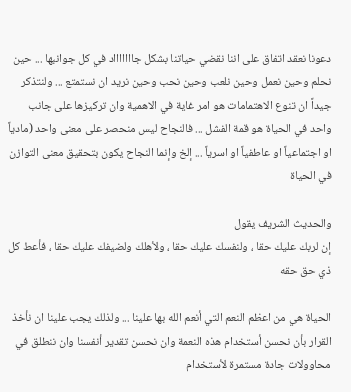دعونا نعقد اتفاق على اننا نقضي حياتنا بشكل جاااااااد في كل جوانبها ... حين نحلم وحين نعمل وحين نلعب وحين نحب وحين نريد ان نستمتع ... ولنتذكر جيداً ان تنوع الاهتمامات هو امر غاية في الاهمية وان تركيزها على جانب واحد في الحياة هو قمة الفشل ... فالنجاح ليس منحصر على معنى واحد (مادياً او اجتماعياً او عاطفياً او اسرياً ... إلخ وإنما النجاح يكون بتحقيق معنى التوازن في الحياة

والحديث الشريف يقول
إن لربك عليك حقا ، ولنفسك عليك حقا ، ولأهلك ولضيفك عليك حقا ، فأعط كل ذي حق حقه

الحياة هي من اعظم النعم التي أنعم الله بها علينا ... ولذلك يجب علينا ان نأخذ القرار بأن نحسن أستخدام هذه النعمة وان نحسن تقدير أنفسنا وان ننطلق في محاوولات جادة مستمرة لأستخدام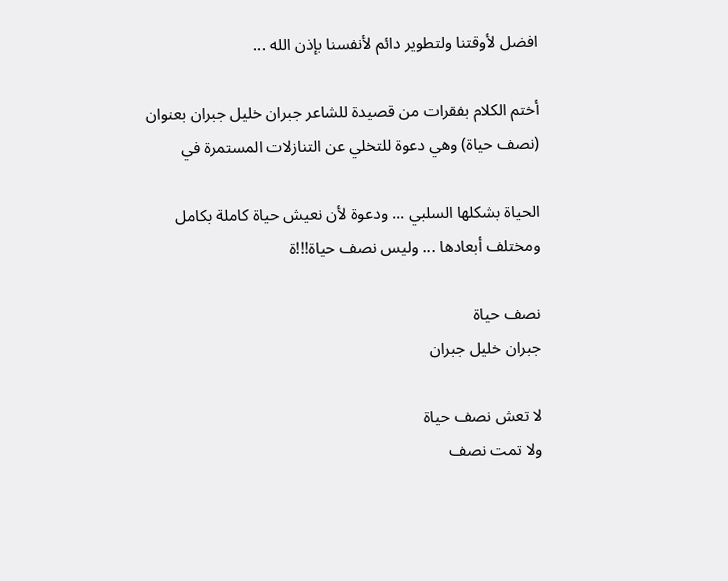افضل لأوقتنا ولتطوير دائم لأنفسنا بإذن الله ...

أختم الكلام بفقرات من قصيدة للشاعر جبران خليل جبران بعنوان (نصف حياة) وهي دعوة للتخلي عن التنازلات المستمرة في

الحياة بشكلها السلبي ... ودعوة لأن نعيش حياة كاملة بكامل ومختلف أبعادها ... وليس نصف حياة!!!ة

نصف حياة
جبران خليل جبران

لا تعش نصف حياة
ولا تمت نصف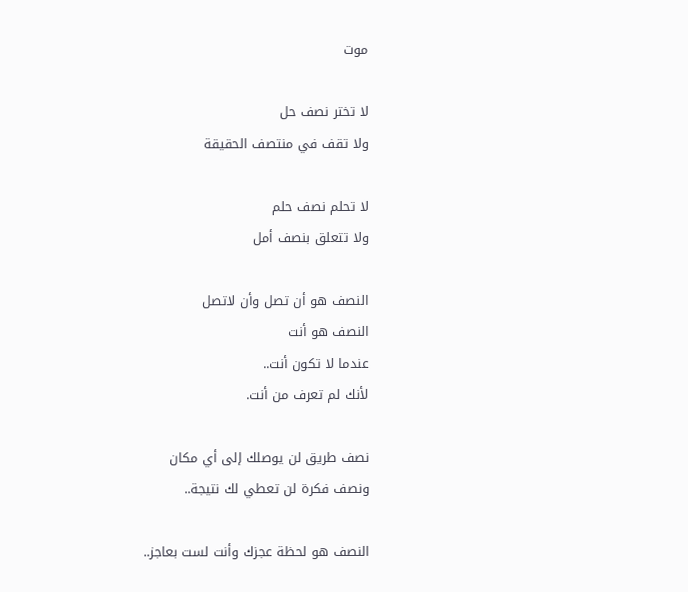موت

لا تختر نصف حل
ولا تقف في منتصف الحقيقة

لا تحلم نصف حلم
ولا تتعلق بنصف أمل

النصف هو أن تصل وأن لاتصل
النصف هو أنت
عندما لا تكون أنت..
لأنك لم تعرف من أنت.

نصف طريق لن يوصلك إلى أي مكان
ونصف فكرة لن تعطي لك نتيجة..

النصف هو لحظة عجزك وأنت لست بعاجز..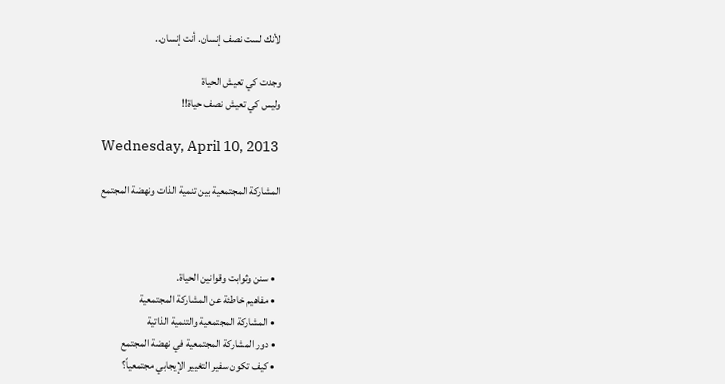لأنك لست نصف إنسان. أنت إنسان..

وجدت كي تعيش الحياة
وليس كي تعيش نصف حياة!!

Wednesday, April 10, 2013

المشاركة المجتمعية بين تنمية الذات ونهضة المجتمع



  • سنن وثوابت وقوانين الحياة.
  • مفاهيم خاطئة عن المشاركة المجتمعية
  • المشاركة المجتمعية والتنمية الذاتية
  • دور المشاركة المجتمعية في نهضة المجتمع
  • كيف تكون سفير التغيير الإيجابي مجتمعياً؟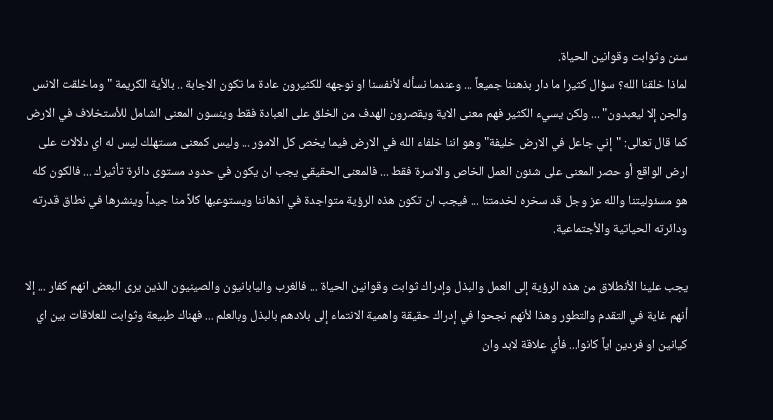سنن وثوابت وقوانين الحياة.
لماذا خلقنا الله؟ سؤال كثيرا ما دار بذهننا جميعاً ... وعندما نسأله لأنفسنا او نوجهه للكثيرون عادة ما تكون الاجابة .. بالأية الكريمة "وماخلقت الانس والجن إلا ليعبدون" ... ولكن يسيء الكثير فهم معنى الاية ويقصرون الهدف من الخلق على العبادة فقط وينسون المعنى الشامل للأستخلاف في الارض كما قال تعالى: "إني جاعل في الارض خليفة" وهو اننا خلفاء الله في الارض فيما يخص كل الامور ... وليس كمعنى مستهلك ليس له اي دلالات على ارض الواقع أو حصر المعنى على شئون العمل الخاص والاسرة فقط ... فالمعنى الحقيقي يجب ان يكون في حدود مستوى دائرة تأثيرك ... فالكون كله هو مسئوليتنا والله عز وجل قد سخره لخدمتنا ... فيجب ان تكون هذه الرؤية متواجدة في اذهاننا ويستوعبها كلاً منا جيداً وينشرها في نطاق قدرته ودائرته الحياتية والأجتماعية.

يجب علينا الأنطلاق من هذه الرؤية إلى العمل والبذل وإدراك ثوابت وقوانين الحياة ... فالغرب واليابانيون والصينيون الذين يرى البعض انهم كفار ... إلا أنهم غاية في التقدم والتطور وهذا لأنهم نجحوا في إدراك حقيقة واهمية الانتماء إلى بلادهم بالبذل وبالعلم ... فهناك طبيعة وثوابت للعلاقات بين اي كيانين او فردين اياً كانوا... فأي علاقة لابد وان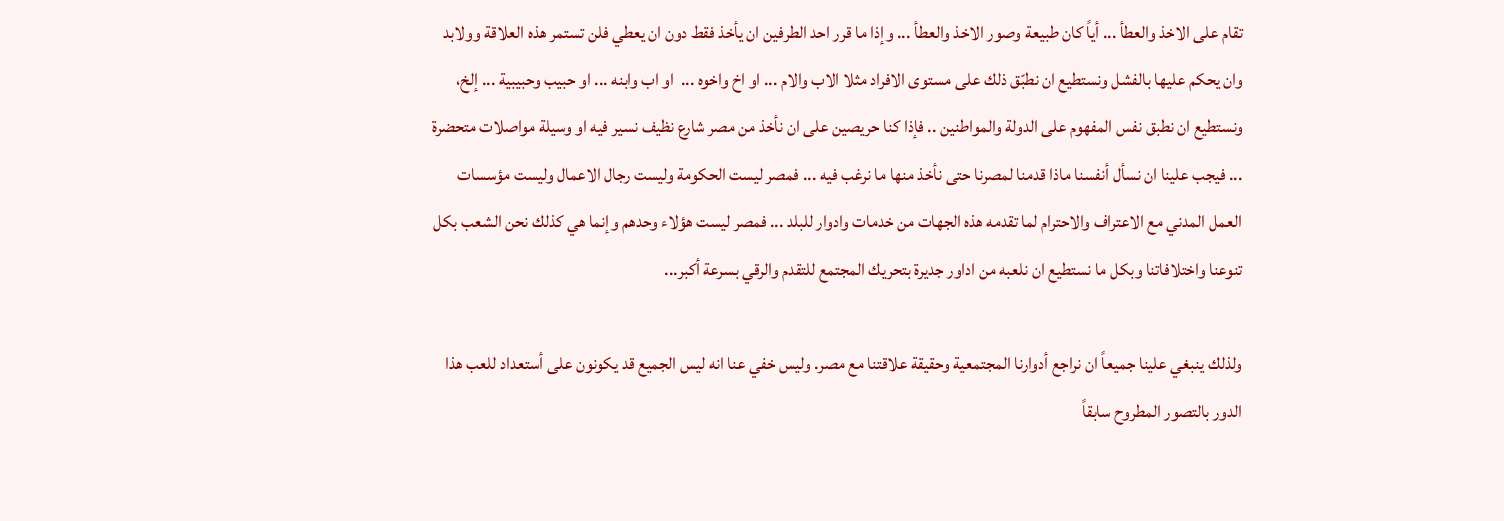تقام على الاخذ والعطأ ... أياً كان طبيعة وصور الاخذ والعطأ ... وإذا ما قرر احد الطرفين ان يأخذ فقط دون ان يعطي فلن تستمر هذه العلاقة وولابد وان يحكم عليها بالفشل ونستطيع ان نطبّق ذلك على مستوى الافراد مثلا الاب والام ... او اخ واخوه ...  او اب وابنه ... او حبيب وحبيبية ... إلخ، ونستطيع ان نطبق نفس المفهوم على الدولة والمواطنين .. فإذا كنا حريصين على ان نأخذ من مصر شارع نظيف نسير فيه او وسيلة مواصلات متحضرة ... فيجب علينا ان نسأل أنفسنا ماذا قدمنا لمصرنا حتى نأخذ منها ما نرغب فيه ... فمصر ليست الحكومة وليست رجال الاعمال وليست مؤسسات العمل المدني مع الاعتراف والاحترام لما تقدمه هذه الجهات من خدمات وادوار للبلد ... فمصر ليست هؤلاء وحدهم وإنما هي كذلك نحن الشعب بكل تنوعنا واختلافاتنا وبكل ما نستطيع ان نلعبه من اداور جديرة بتحريك المجتمع للتقدم والرقي بسرعة أكبر...

ولذلك ينبغي علينا جميعاً ان نراجع أدوارنا المجتمعية وحقيقة علاقتنا مع مصر. وليس خفي عنا انه ليس الجميع قد يكونون على أستعداد للعب هذا الدور بالتصور المطروح سابقاً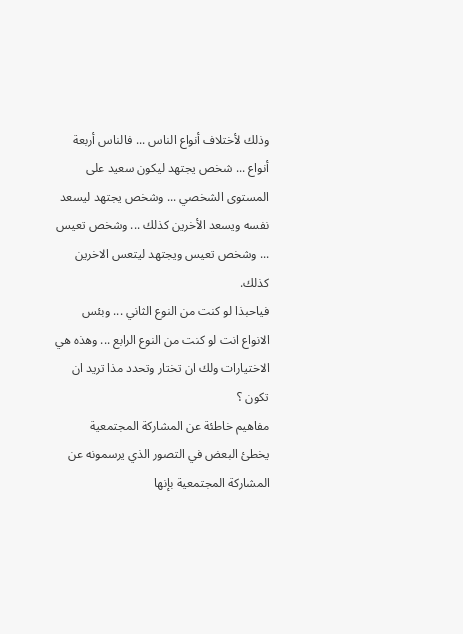وذلك لأختلاف أنواع الناس ... فالناس أربعة أنواع ... شخص يجتهد ليكون سعيد على المستوى الشخصي ... وشخص يجتهد ليسعد نفسه ويسعد الأخرين كذلك ... وشخص تعيس ... وشخص تعيس ويجتهد ليتعس الاخرين كذلك.
فياحبذا لو كنت من النوع الثاني ... وبئس الانواع انت لو كنت من النوع الرابع ... وهذه هي الاختيارات ولك ان تختار وتحدد مذا تريد ان تكون ؟
مفاهيم خاطئة عن المشاركة المجتمعية
يخطئ البعض في التصور الذي يرسمونه عن المشاركة المجتمعية بإنها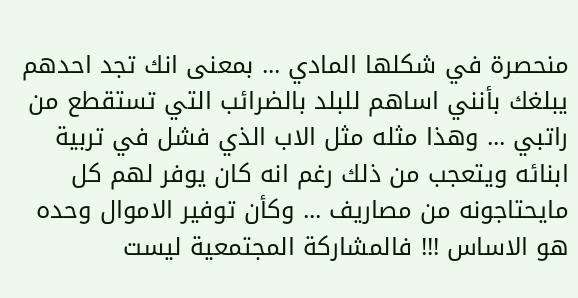منحصرة في شكلها المادي ... بمعنى انك تجد احدهم يبلغك بأنني اساهم للبلد بالضرائب التي تستقطع من راتبي ... وهذا مثله مثل الاب الذي فشل في تربية ابنائه ويتعجب من ذلك رغم انه كان يوفر لهم كل مايحتاجونه من مصاريف ... وكأن توفير الاموال وحده هو الاساس !!! فالمشاركة المجتمعية ليست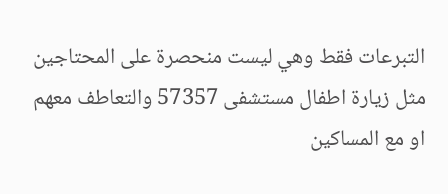التبرعات فقط وهي ليست منحصرة على المحتاجين  مثل زيارة اطفال مستشفى 57357 والتعاطف معهم او مع المساكين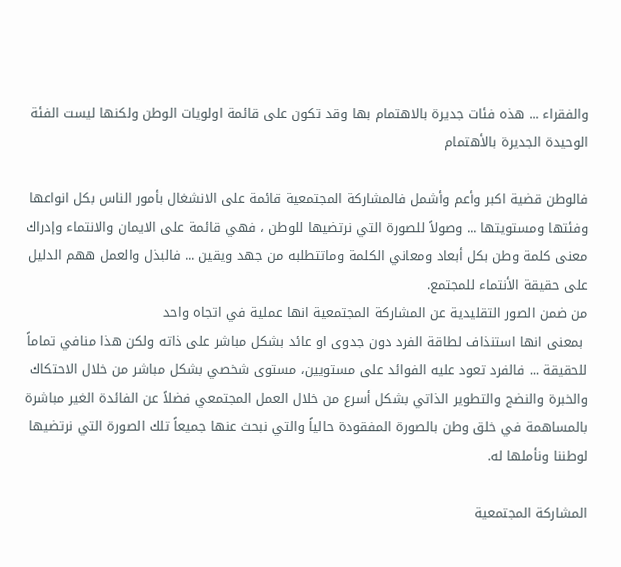والفقراء ... هذه فئات جديرة بالاهتمام بها وقد تكون على قائمة اولويات الوطن ولكنها ليست الفئة الوحيدة الجديرة بالأهتمام

فالوطن قضية اكبر وأعم وأشمل فالمشاركة المجتمعية قائمة على الانشغال بأمور الناس بكل انواعها وفئتها ومستويتها ... وصولاً للصورة التي نرتضيها للوطن ، فهي قائمة على الايمان والانتماء وإدراك معنى كلمة وطن بكل أبعاد ومعاني الكلمة وماتتطلبه من جهد ويقين ... فالبذل والعمل ههم الدليل على حقيقة الأنتماء للمجتمع.
من ضمن الصور التقليدية عن المشاركة المجتمعية انها عملية في اتجاه واحد
 بمعنى انها استنذاف لطاقة الفرد دون جدوى او عائد بشكل مباشر على ذاته ولكن هذا منافي تماماً للحقيقة ... فالفرد تعود عليه الفوائد على مستويين، مستوى شخصي بشكل مباشر من خلال الاحتكاك والخبرة والنضج والتطوير الذاتي بشكل أسرع من خلال العمل المجتمعي فضلاً عن الفائدة الغير مباشرة بالمساهمة في خلق وطن بالصورة المفقودة حالياً والتي نبحث عنها جميعاً تلك الصورة التي نرتضيها لوطننا ونأملها له.

المشاركة المجتمعية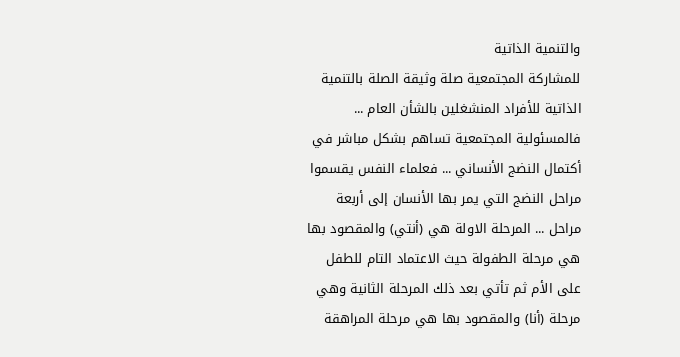والتنمية الذاتية
للمشاركة المجتمعية صلة وثيقة الصلة بالتنمية الذاتية للأفراد المنشغلين بالشأن العام ... فالمسئولية المجتمعية تساهم بشكل مباشر في أكتمال النضج الأنساني ... فعلماء النفس يقسموا مراحل النضج التي يمر بها الأنسان إلى أربعة مراحل ... المرحلة الاولة هي (أنتي) والمقصود بها هي مرحلة الطفولة حيث الاعتماد التام للطفل على الأم ثم تأتي بعد ذلك المرحلة الثانية وهي مرحلة (أنا) والمقصود بها هي مرحلة المراهقة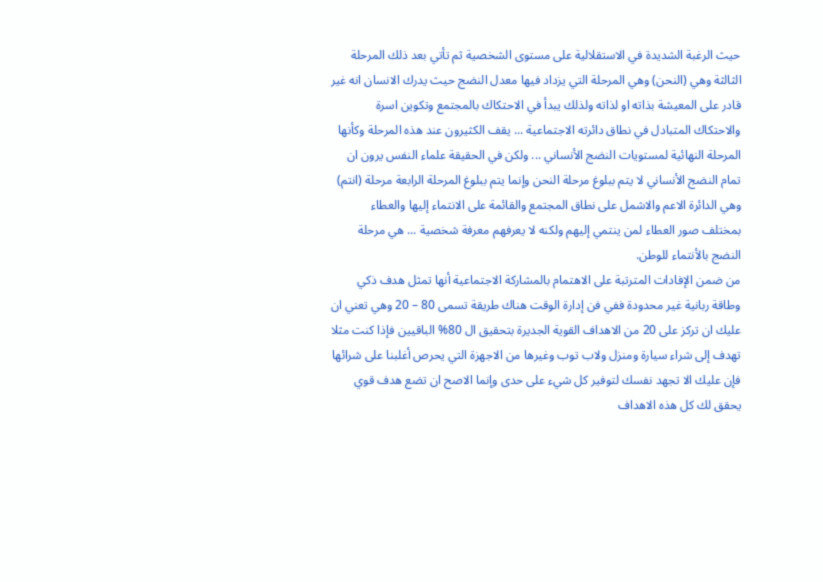حيث الرغبة الشديدة في الاستقلالية على مستوى الشخصية ثم تأتي بعد ذلك المرحلة الثالثة وهي (النحن) وهي المرحلة التي يزداد فيها معدل النضج حيث يدرك الانسان انه غير قادر على المعيشة بذاته او لذاته ولذلك يبدأ في الاحتكاك بالمجتمع وتكوين اسرة والاحتكاك المتبادل في نطاق دائرته الاجتماعية ... يقف الكثيرون عند هذه المرحلة وكأنها المرحلة النهائية لمستويات النضج الأنساني ... ولكن في الحقيقة علماء النفس يرون ان تمام النضج الأنساني لا يتم ببلوغ مرحلة النحن وإنما يتم ببلوغ المرحلة الرابعة مرحلة (انتم) وهي الدائرة الاعم والاشمل على نطاق المجتمع والقائمة على الانتماء إليها والعطاء بمختلف صور العطاء لمن ينتمي إليهم ولكنه لا يعرفهم معرفة شخصية ... هي مرحلة النضج بالأنتماء للوطن.
من ضمن الإفادات المترتبة على الاهتمام بالمشاركة الاجتماعية أنها تمثل هدف ذكي وطاقة ربانية غير محدودة ففي فن إدارة الوقت هناك طريقة تسمى 80 – 20 وهي تعني ان عليك ان تركز على 20 من الاهداف القوية الجديرة بتحقيق ال 80% الباقيين فإذا كنت مثلا تهدف إلى شراء سيارة ومنزل ولاب توب وغيرها من الاجهزة التي يحرص أغلبنا على شرائها فإن عليك الا تجهد نفسك لتوفير كل شيء على حدى وإنما الاصح ان تضع هدف قوي يحقق لك كل هذه الاهداف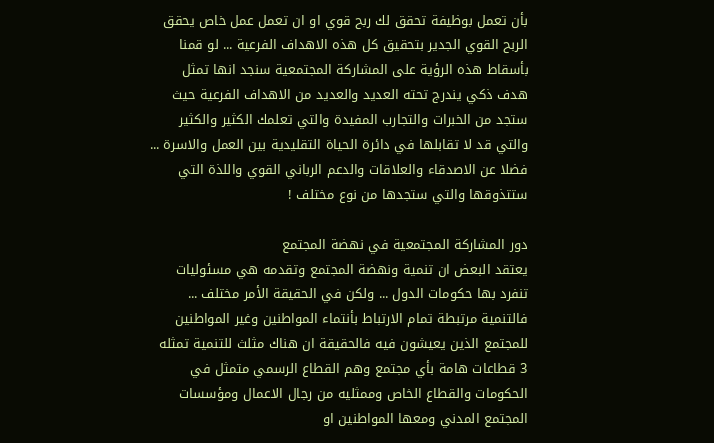بأن تعمل بوظيفة تحقق لك ربح قوي او ان تعمل عمل خاص يحقق الربح القوي الجدير بتحقيق كل هذه الاهداف الفرعية ... لو قمنا بأسقاط هذه الرؤية على المشاركة المجتمعية سنجد انها تمثل هدف ذكي يندرج تحته العديد والعديد من الاهداف الفرعية حيث ستجد من الخبرات والتجارب المفيدة والتي تعلمك الكثير والكثير والتي قد لا تقابلها في دائرة الحياة التقليدية بين العمل والاسرة ... فضلا عن الاصدقاء والعلاقات والدعم الرباني القوي واللذة التي ستتذوقها والتي ستجدها من نوع مختلف !

دور المشاركة المجتمعية في نهضة المجتمع
يعتقد البعض ان تنمية ونهضة المجتمع وتقدمه هي مسئوليات تنفرد بها حكومات الدول ... ولكن في الحقيقة الأمر مختلف ... فالتنمية مرتبطة تمام الارتباط بأنتماء المواطنين وغير المواطنين للمجتمع الذين يعيشون فيه فالحقيقة ان هناك مثلث للتنمية تمثله 3 قطاعات هامة بأي مجتمع وهم القطاع الرسمي متمثل في الحكومات والقطاع الخاص وممثليه من رجال الاعمال ومؤسسات المجتمع المدني ومعها المواطنين او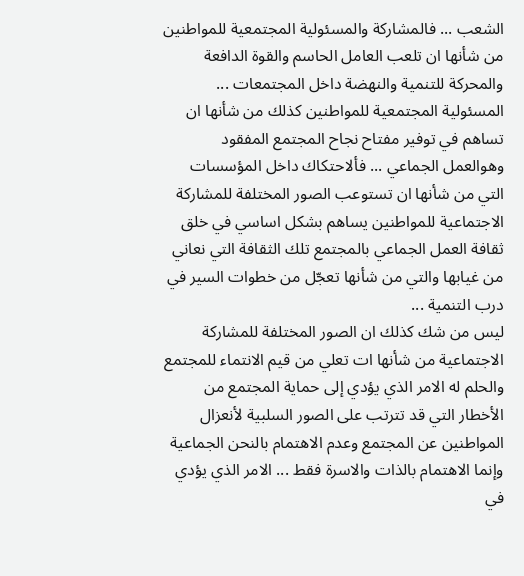الشعب ... فالمشاركة والمسئولية المجتمعية للمواطنين من شأنها ان تلعب العامل الحاسم والقوة الدافعة والمحركة للتنمية والنهضة داخل المجتمعات ... المسئولية المجتمعية للمواطنين كذلك من شأنها ان تساهم في توفير مفتاح نجاح المجتمع المفقود وهوالعمل الجماعي ... فألاحتكاك داخل المؤسسات التي من شأنها ان تستوعب الصور المختلفة للمشاركة الاجتماعية للمواطنين يساهم بشكل اساسي في خلق ثقافة العمل الجماعي بالمجتمع تلك الثقافة التي نعاني من غيابها والتي من شأنها تعجّل من خطوات السير في درب التنمية ...
ليس من شك كذلك ان الصور المختلفة للمشاركة الاجتماعية من شأنها ات تعلي من قيم الانتماء للمجتمع والحلم له الامر الذي يؤدي إلى حماية المجتمع من الأخطار التي قد تترتب على الصور السلبية لأنعزال المواطنين عن المجتمع وعدم الاهتمام بالنحن الجماعية وإنما الاهتمام بالذات والاسرة فقط ... الامر الذي يؤدي في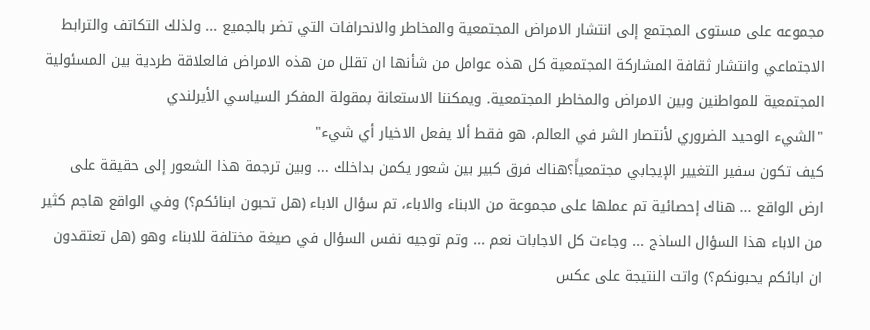مجموعه على مستوى المجتمع إلى انتشار الامراض المجتمعية والمخاطر والانحرافات التي تضر بالجميع ... ولذلك التكاتف والترابط الاجتماعي وانتشار ثقافة المشاركة المجتمعية كل هذه عوامل من شأنها ان تقلل من هذه الامراض فالعلاقة طردية بين المسئولية المجتمعية للمواطنين وبين الامراض والمخاطر المجتمعية. ويمكننا الاستعانة بمقولة المفكر السياسي الأيرلندي
"الشيء الوحيد الضروري لأنتصار الشر في العالم، هو فقط ألا يفعل الاخيار أي شيء"
كيف تكون سفير التغيير الإيجابي مجتمعياً؟هناك فرق كبير بين شعور يكمن بداخلك ... وبين ترجمة هذا الشعور إلى حقيقة على ارض الواقع ... هناك إحصائية تم عملها على مجموعة من الابناء والاباء، تم سؤال الاباء (هل تحبون ابنائكم؟) وفي الواقع هاجم كثير من الاباء هذا السؤال الساذج ... وجاءت كل الاجابات نعم ... وتم توجيه نفس السؤال في صيغة مختلفة للابناء وهو (هل تعتقدون ان ابائكم يحبونكم؟) واتت النتيجة على عكس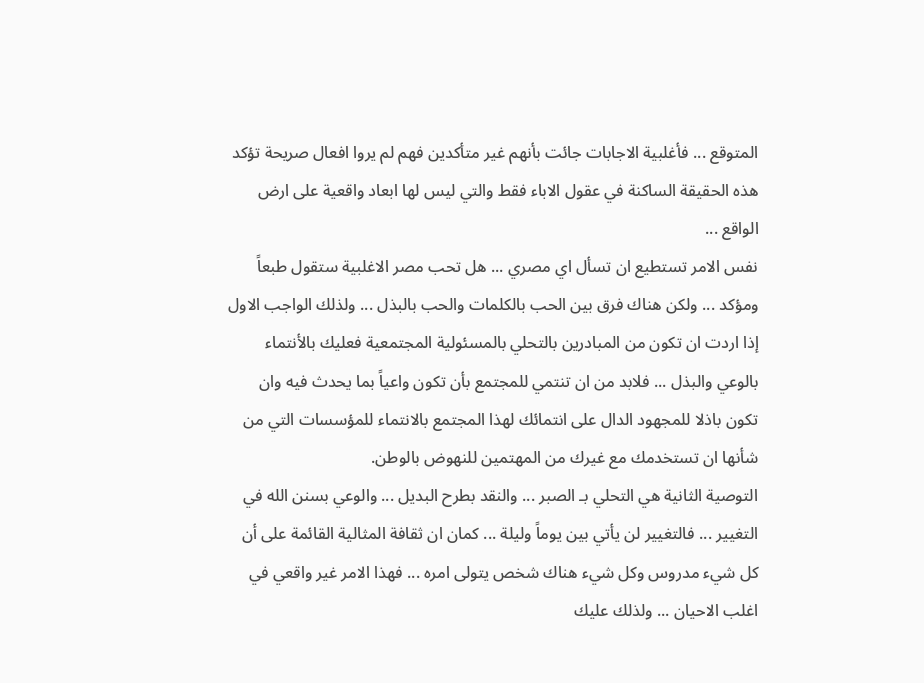المتوقع ... فأغلبية الاجابات جائت بأنهم غير متأكدين فهم لم يروا افعال صريحة تؤكد هذه الحقيقة الساكنة في عقول الاباء فقط والتي ليس لها ابعاد واقعية على ارض الواقع ...
نفس الامر تستطيع ان تسأل اي مصري ... هل تحب مصر الاغلبية ستقول طبعاً ومؤكد ... ولكن هناك فرق بين الحب بالكلمات والحب بالبذل ... ولذلك الواجب الاول إذا اردت ان تكون من المبادرين بالتحلي بالمسئولية المجتمعية فعليك بالأنتماء بالوعي والبذل ... فلابد من ان تنتمي للمجتمع بأن تكون واعياً بما يحدث فيه وان تكون باذلا للمجهود الدال على انتمائك لهذا المجتمع بالانتماء للمؤسسات التي من شأنها ان تستخدمك مع غيرك من المهتمين للنهوض بالوطن.
التوصية الثانية هي التحلي بـ الصبر ... والنقد بطرح البديل ... والوعي بسنن الله في التغيير ... فالتغيير لن يأتي بين يوماً وليلة ... كمان ان ثقافة المثالية القائمة على أن كل شيء مدروس وكل شيء هناك شخص يتولى امره ... فهذا الامر غير واقعي في اغلب الاحيان ... ولذلك عليك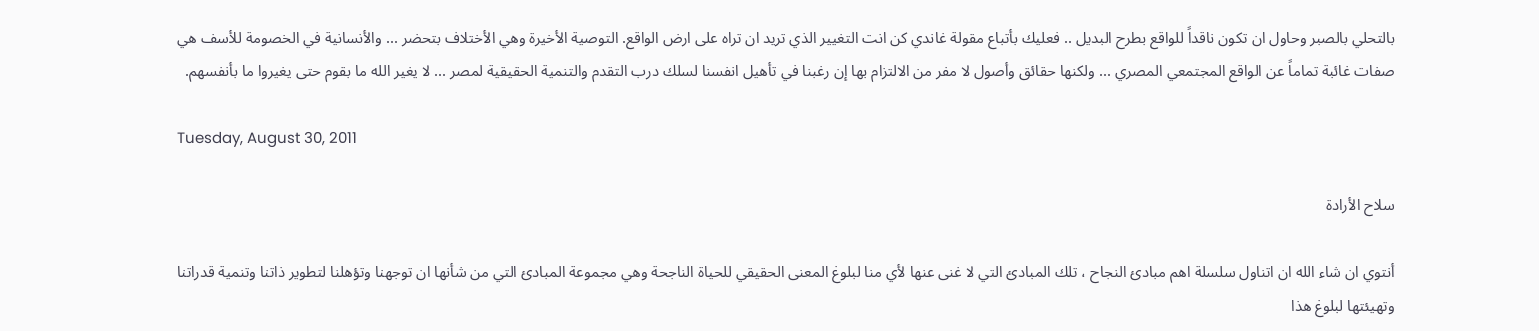بالتحلي بالصبر وحاول ان تكون ناقداً للواقع بطرح البديل .. فعليك بأتباع مقولة غاندي كن انت التغيير الذي تريد ان تراه على ارض الواقع. التوصية الأخيرة وهي الأختلاف بتحضر ... والأنسانية في الخصومة للأسف هي صفات غائبة تماماً عن الواقع المجتمعي المصري ... ولكنها حقائق وأصول لا مفر من الالتزام بها إن رغبنا في تأهيل انفسنا لسلك درب التقدم والتنمية الحقيقية لمصر ... لا يغير الله ما بقوم حتى يغيروا ما بأنفسهم.

Tuesday, August 30, 2011

سلاح الأرادة

أنتوي ان شاء الله ان اتناول سلسلة اهم مبادئ النجاح ، تلك المبادئ التي لا غنى عنها لأي منا لبلوغ المعنى الحقيقي للحياة الناجحة وهي مجموعة المبادئ التي من شأنها ان توجهنا وتؤهلنا لتطوير ذاتنا وتنمية قدراتنا وتهيئتها لبلوغ هذا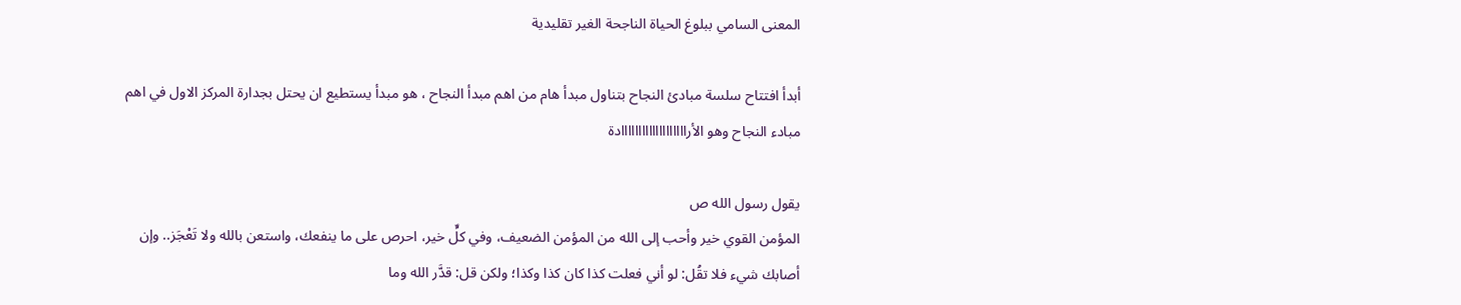المعنى السامي ببلوغ الحياة الناجحة الغير تقليدية

أبدأ افتتاح سلسة مبادئ النجاح بتناول مبدأ هام من اهم مبدأ النجاح ، هو مبدأ يستطيع ان يحتل بجدارة المركز الاول في اهم مبادء النجاح وهو الأرااااااااااااااااااادة

يقول رسول الله ص
المؤمن القوي خير وأحب إلى الله من المؤمن الضعيف، وفي كلٍّ خير، احرص على ما ينفعك، واستعن بالله ولا تَعْجَز.. وإن أصابك شيء فلا تقُل: لو أني فعلت كذا كان كذا وكذا؛ ولكن قل: قدَّر الله وما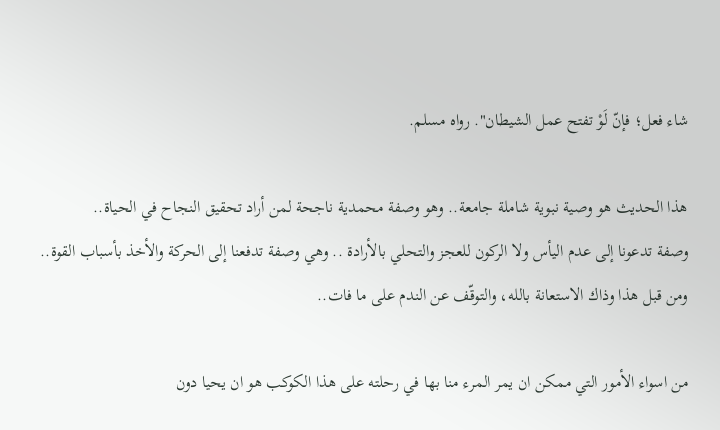شاء فعل؛ فإنّ لَوْ تفتح عمل الشيطان". رواه مسلم.

هذا الحديث هو وصية نبوية شاملة جامعة.. وهو وصفة محمدية ناجحة لمن أراد تحقيق النجاح في الحياة..
وصفة تدعونا إلى عدم اليأس ولا الركون للعجز والتحلي بالأرادة .. وهي وصفة تدفعنا إلى الحركة والأخذ بأسباب القوة..
ومن قبل هذا وذاك الاستعانة بالله، والتوقّف عن الندم على ما فات..

من اسواء الأمور التي ممكن ان يمر المرء منا بها في رحلته على هذا الكوكب هو ان يحيا دون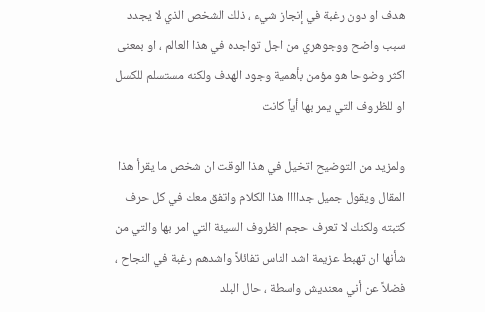هدف او دون رغبة في إنجاز شيء ، ذلك الشخص الذي لا يجدد سبب واضح ووجوهري من اجل تواجده في هذا العالم ، او بمعنى اكثر وضوحا هو مؤمن بأهمية وجود الهدف ولكنه مستسلم للكسل او للظروف التي يمر بها أياً كانت

ولمزيد من التوضيح اتخيل في هذا الوقت ان شخص ما يقرأ هذا المقال ويقول جميل جداااا هذا الكلام واتفق معك في كل حرف كتبته ولكنك لا تعرف حجم الظروف السيئة التي امر بها والتي من شأنها ان تهبط عزيمة اشد الناس تفائلاً واشدهم رغبة في النجاح ، فضلاً عن أني معنديش واسطة ، حال البلد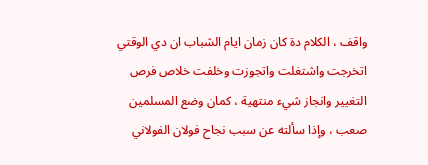واقف ، الكلام دة كان زمان ايام الشباب ان دي الوقتي اتخرجت واشتغلت واتجوزت وخلفت خلاص فرص التغيير وانجاز شيء منتهية ، كمان وضع المسلمين صعب ، وإذا سألته عن سبب نجاح فولان الفولاني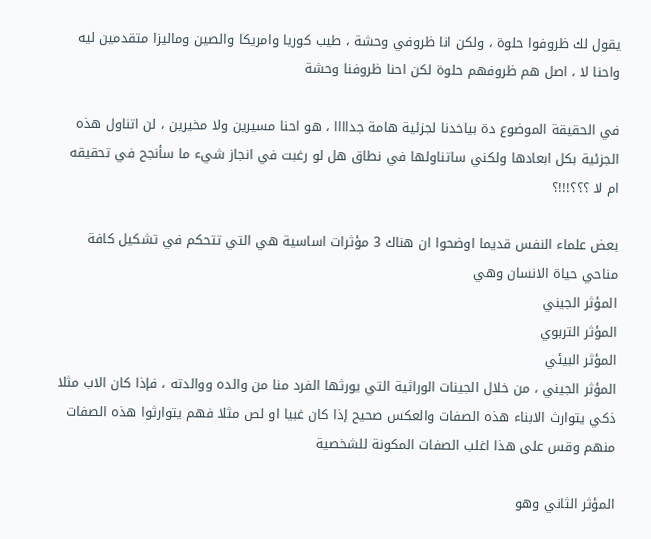يقول لك ظروفوا حلوة ، ولكن انا ظروفي وحشة ، طيب كوريا وامريكا والصين وماليزا متقدمين ليه واحنا لا ، اصل هم ظروفهم حلوة لكن احنا ظروفنا وحشة

في الحقيقة الموضوع دة بياخدنا لجزئية هامة جداااا ، هو احنا مسيرين ولا مخيرين ، لن اتناول هذه الجزئية بكل ابعادها ولكني ساتناولها في نطاق هل لو رغبت في انجاز شيء ما سأنجح في تحقيقه ام لا ؟؟؟!!!؟

بعض علماء النفس قديما اوضحوا ان هناك 3 مؤثرات اساسية هي التي تتحكم في تشكيل كافة مناحي حياة الانسان وهي
المؤثر الجيني
المؤثر التربوي
المؤثر البيئي
المؤثر الجيني ، من خلال الجينات الوراثية التي يورثها الفرد منا من والده ووالدته ، فإذا كان الاب مثلا ذكي يتوارث الابناء هذه الصفات والعكس صحيح إذا كان غبيا او لص مثلا فهم يتوارثوا هذه الصفات منهم وقس على هذا اغلب الصفات المكونة للشخصية

المؤثر الثاني وهو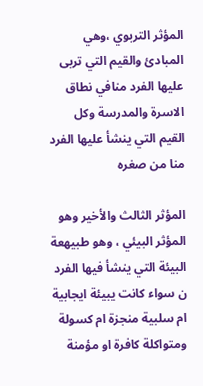المؤثر التربوي ،وهي المبادئ والقيم التي تربى عليها الفرد منافي نطاق الاسرة والمدرسة وكل القيم التي ينشأ عليها الفرد منا من صغره

المؤثر الثالث والأخير وهو المؤثر البيئي ، وهو طبيهعة البيئة التي ينشأ فيها الفرد ن سواء كانت يبيئة ايجابية ام سلبية منجزة ام كسولة ومتواكلة كافرة او مؤمنة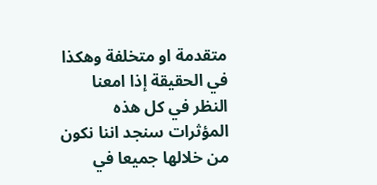متقدمة او متخلفة وهكذا
في الحقيقة إذا امعنا النظر في كل هذه المؤثرات سنجد اننا نكون من خلالها جميعا في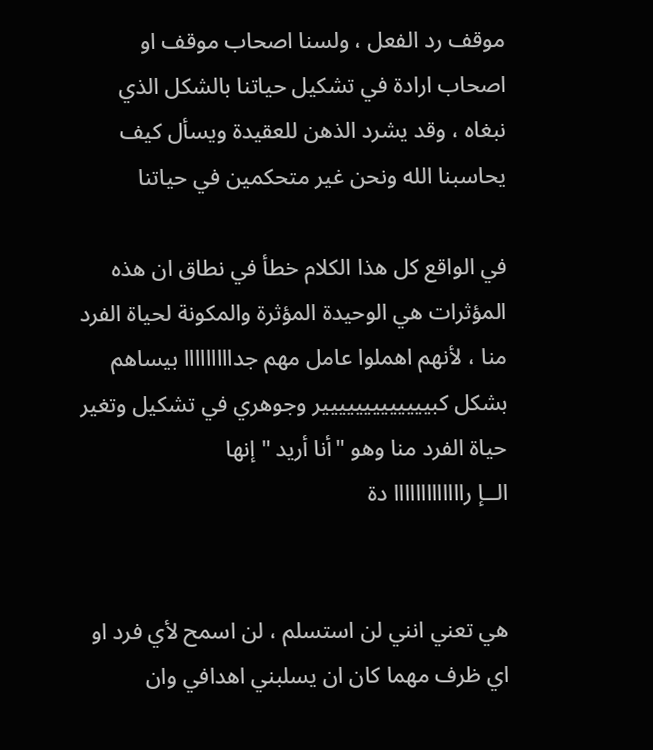موقف رد الفعل ، ولسنا اصحاب موقف او اصحاب ارادة في تشكيل حياتنا بالشكل الذي نبغاه ، وقد يشرد الذهن للعقيدة ويسأل كيف يحاسبنا الله ونحن غير متحكمين في حياتنا

في الواقع كل هذا الكلام خطأ في نطاق ان هذه المؤثرات هي الوحيدة المؤثرة والمكونة لحياة الفرد منا ، لأنهم اهملوا عامل مهم جدااااااااا بيساهم بشكل كبييييييييييييير وجوهري في تشكيل وتغير حياة الفرد منا وهو "أنا أريد " إنها
الــإ رااااااااااااا دة


هي تعني انني لن استسلم ، لن اسمح لأي فرد او اي ظرف مهما كان ان يسلبني اهدافي وان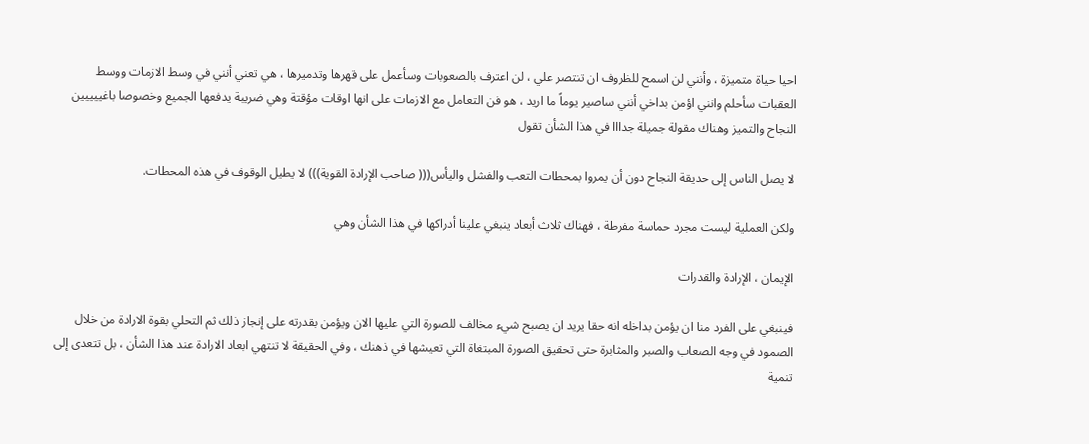احيا حياة متميزة ، وأنني لن اسمح للظروف ان تنتصر علي ، لن اعترف بالصعوبات وسأعمل على قهرها وتدميرها ، هي تعني أنني في وسط الازمات ووسط العقبات سأحلم وانني اؤمن بداخي أنني ساصير يوماً ما اريد ، هو فن التعامل مع الازمات على انها اوقات مؤقتة وهي ضريبة يدفعها الجميع وخصوصا باغييييين النجاح والتميز وهناك مقولة جميلة جدااا في هذا الشأن تقول

لا يصل الناس إلى حديقة النجاح دون أن يمروا بمحطات التعب والفشل واليأس((( صاحب الإرادة القوية))) لا يطيل الوقوف في هذه المحطات.

ولكن العملية ليست مجرد حماسة مفرطة ، فهناك ثلاث أبعاد ينبغي علينا أدراكها في هذا الشأن وهي

الإيمان ، الإرادة والقدرات

فينبغي على الفرد منا ان يؤمن بداخله انه حقا يريد ان يصبح شيء مخالف للصورة التي عليها الان ويؤمن بقدرته على إنجاز ذلك ثم التحلي بقوة الارادة من خلال الصمود في وجه الصعاب والصبر والمثابرة حتى تحقيق الصورة المبتغاة التي تعيشها في ذهنك ، وفي الحقيقة لا تنتهي ابعاد الارادة عند هذا الشأن ، بل تتعدى إلى تنمية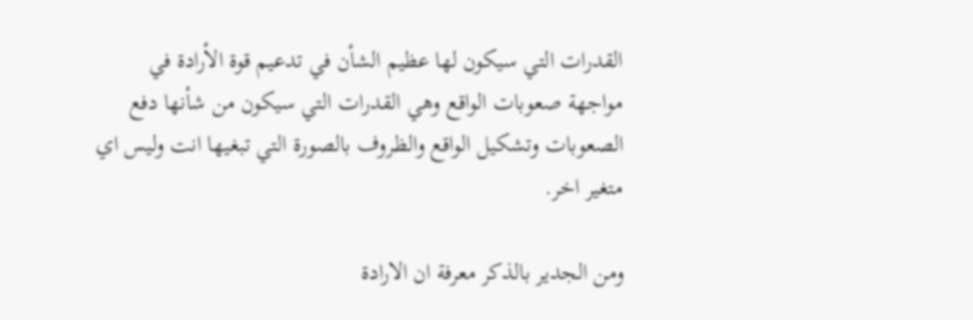القدرات التي سيكون لها عظيم الشأن في تدعيم قوة الأرادة في مواجهة صعوبات الواقع وهي القدرات التي سيكون من شأنها دفع الصعوبات وتشكيل الواقع والظروف بالصورة التي تبغيها انت وليس اي متغير اخر.

ومن الجدير بالذكر معرفة ان الارادة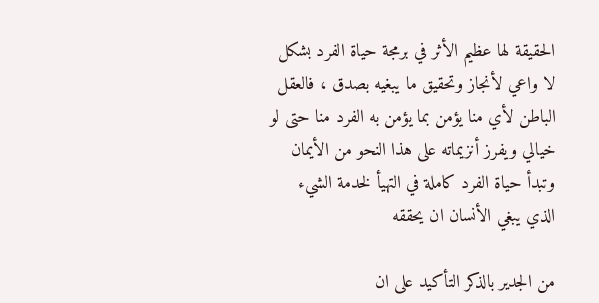الحقيقة لها عظيم الأثر في برمجة حياة الفرد بشكل لا واعي لأنجاز وتحقيق ما يبغيه بصدق ، فالعقل الباطن لأي منا يؤمن بما يؤمن به الفرد منا حتى لو خيالي ويفرز أنزيماته على هذا النحو من الأيمان وتبدأ حياة الفرد كاملة في التهيأ لخدمة الشيء الذي يبغي الأنسان ان يحققه

من الجدير بالذكر التأكيد على ان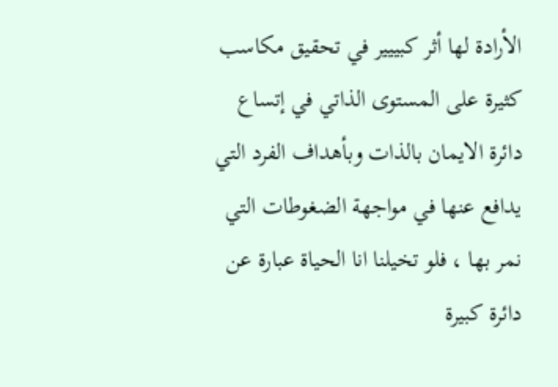الأرادة لها أثر كبييير في تحقيق مكاسب كثيرة على المستوى الذاتي في إتساع دائرة الايمان بالذات وبأهداف الفرد التي يدافع عنها في مواجهة الضغوطات التي نمر بها ، فلو تخيلنا انا الحياة عبارة عن دائرة كبيرة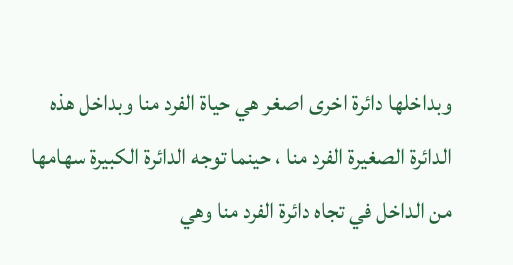وبداخلها دائرة اخرى اصغر هي حياة الفرد منا وبداخل هذه الدائرة الصغيرة الفرد منا ، حينما توجه الدائرة الكبيرة سهامها من الداخل في تجاه دائرة الفرد منا وهي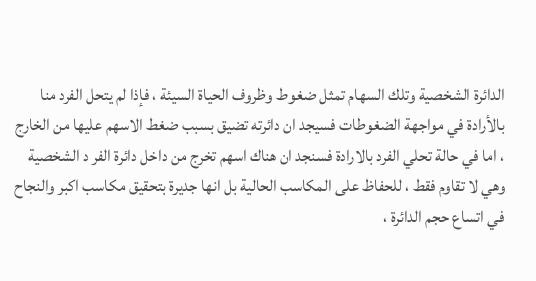الدائرة الشخصية وتلك السهام تمثل ضغوط وظروف الحياة السيئة ، فإذا لم يتحل الفرد منا بالأرادة في مواجهة الضغوطات فسيجد ان دائرته تضيق بسبب ضغط الاسهم عليها من الخارج ، اما في حالة تحلي الفرد بالارادة فسنجد ان هناك اسهم تخرج من داخل دائرة الفر د الشخصية وهي لا تقاوم فقط ، للحفاظ على المكاسب الحالية بل انها جديرة بتحقيق مكاسب اكبر والنجاح في اتساع حجم الدائرة ،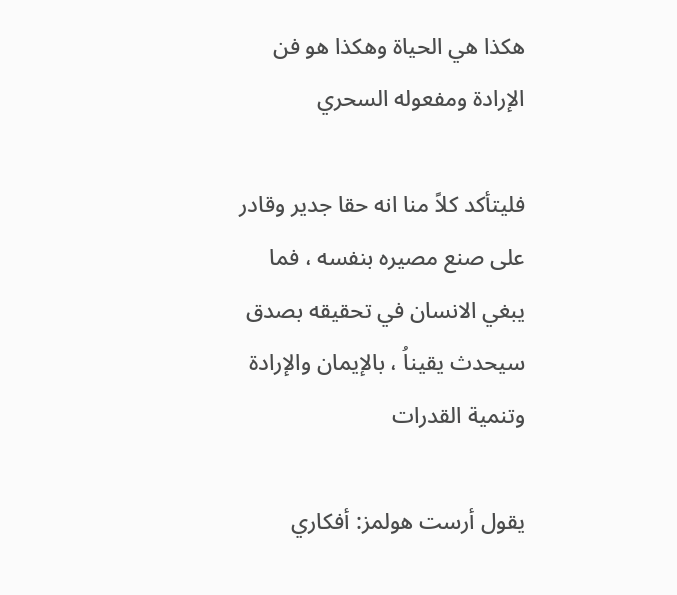هكذا هي الحياة وهكذا هو فن الإرادة ومفعوله السحري

فليتأكد كلاً منا انه حقا جدير وقادر على صنع مصيره بنفسه ، فما يبغي الانسان في تحقيقه بصدق سيحدث يقيناُ ، بالإيمان والإرادة وتنمية القدرات

يقول أرست هولمز: أفكاري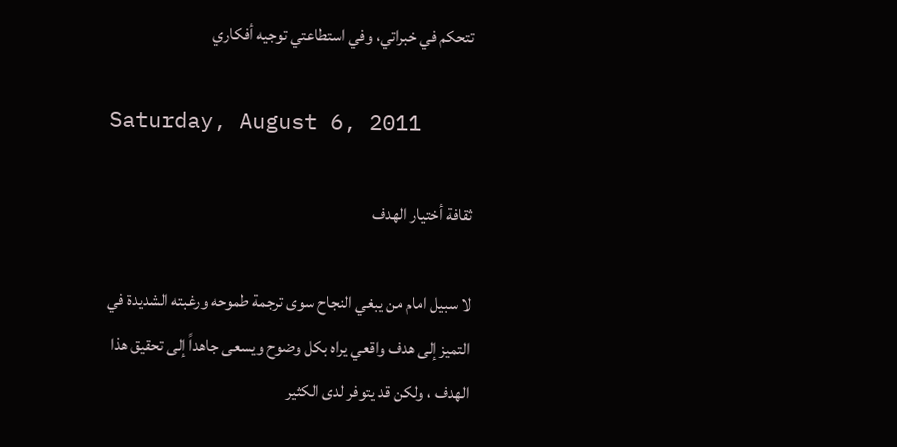تتحكم في خبراتي، وفي استطاعتي توجيه أفكاري

Saturday, August 6, 2011

ثقافة أختيار الهدف

لا سبيل امام من يبغي النجاح سوى ترجمة طموحه ورغبته الشديدة في التميز إلى هدف واقعي يراه بكل وضوح ويسعى جاهداً إلى تحقيق هذا الهدف ، ولكن قد يتوفر لدى الكثير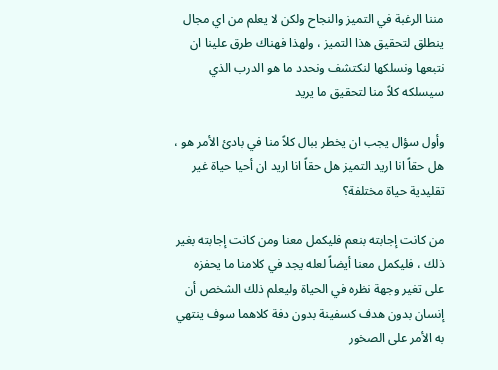مننا الرغبة في التميز والنجاح ولكن لا يعلم من اي مجال ينطلق لتحقيق هذا التميز ، ولهذا فهناك طرق علينا ان نتبعها ونسلكها لنكتشف ونحدد ما هو الدرب الذي سيسلكه كلاً منا لتحقيق ما يريد

وأول سؤال يجب ان يخطر ببال كلاً منا في بادئ الأمر هو ، هل حقاً انا اريد التميز هل حقاً انا اريد ان أحيا حياة غير تقليدية حياة مختلفة؟

من كانت إجابته بنعم فليكمل معنا ومن كانت إجابته بغير ذلك ، فليكمل معنا أيضاً لعله يجد في كلامنا ما يحفزه على تغير وجهة نظره في الحياة وليعلم ذلك الشخص أن إنسان بدون هدف كسفينة بدون دفة كلاهما سوف ينتهي به الأمر على الصخور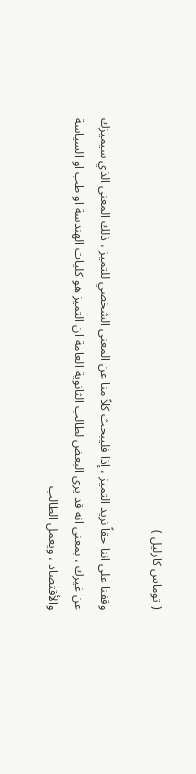( توماس كارليل )

وقفنا على اننا حقاً نريد التميز ، إذا فليبحث كلاً منا عن المعنى الشخصي للتميز ، ذلك المعنى الذي سيميزك عن غيرك ، بمعنى انه قد يرى البعض لطالب الثانوية العامة ان التميز هو كليات الهندسة او طب او السياسة والأقتصاد ، ويعمل الطالب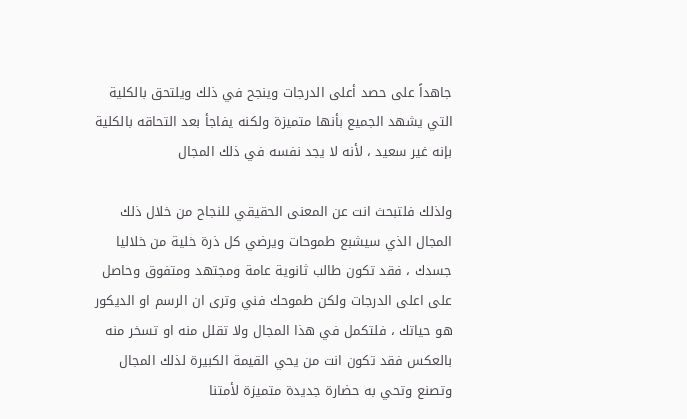جاهداً على حصد أعلى الدرجات وينجح في ذلك ويلتحق بالكلية التي يشهد الجميع بأنها متميزة ولكنه يفاجأ بعد التحاقه بالكلية بإنه غير سعيد ، لأنه لا يجد نفسه في ذلك المجال

ولذلك فلتبحث انت عن المعنى الحقيقي للنجاح من خلال ذلك المجال الذي سيشبع طموحات ويرضي كل ذرة خلية من خلاليا جسدك ، فقد تكون طالب ثانوية عامة ومجتهد ومتفوق وحاصل على اعلى الدرجات ولكن طموحك فني وترى ان الرسم او الديكور هو حياتك ، فلتكمل في هذا المجال ولا تقلل منه او تسخر منه بالعكس فقد تكون انت من يحي القيمة الكبيرة لذلك المجال وتصنع وتحي به حضارة جديدة متميزة لأمتنا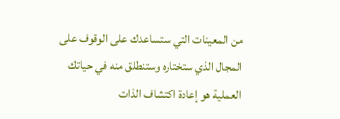من المعينات التي ستساعدك على الوقوف على المجال الذي ستختاره وستنطلق منه في حياتك العملية هو إعادة اكتشاف الذات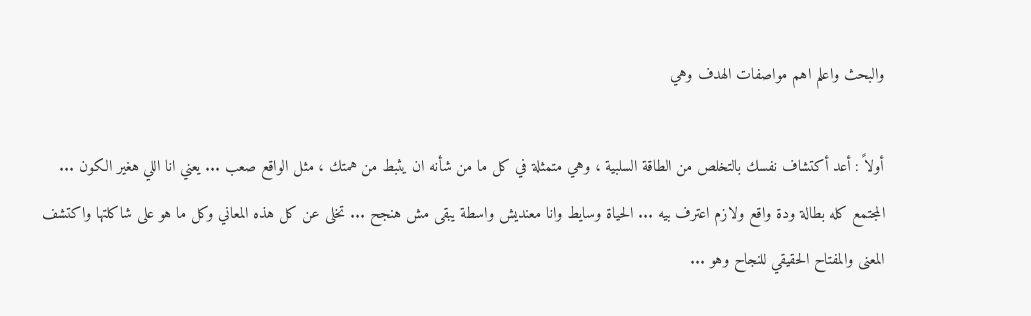والبحث واعلم اهم مواصفات الهدف وهي

أولاً : أعد أكتشاف نفسك بالتخلص من الطاقة السلبية ، وهي متمثلة في كل ما من شأنه ان يثبط من همتك ، مثل الواقع صعب ... يعني انا اللي هغير الكون ... المجتمع كله بطالة ودة واقع ولازم اعترف بيه ... الحياة وسايط وانا معنديش واسطة يبقى مش هنجح ... تخلى عن كل هذه المعاني وكل ما هو على شاكلتها واكتشف المعنى والمفتاح الحقيقي للنجاح وهو ...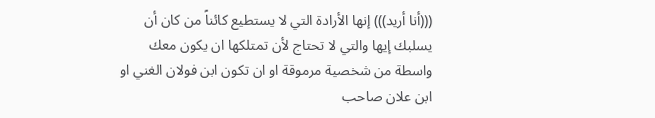(((أنا أريد))) إنها الأرادة التي لا يستطيع كائناً من كان أن يسلبك إيها والتي لا تحتاج لأن تمتلكها ان يكون معك واسطة من شخصية مرموقة او ان تكون ابن فولان الغني او ابن علان صاحب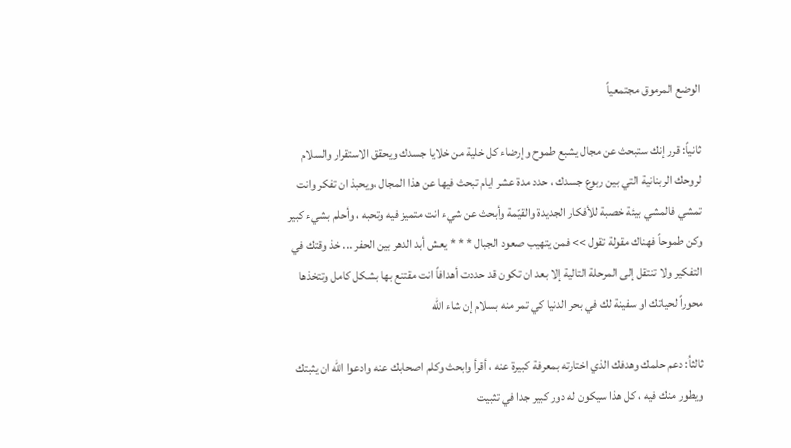الوضع المرموق مجتمعياً

ثانياً: قرر إنك ستبحث عن مجال يشبع طموح وإرضاء كل خلية من خلايا جسدك ويحقق الاستقرار والسلام لروحك الربنانية التي بين ربوع جسدك ، حدد مدة عشر ايام تبحث فيها عن هذا المجال ،ويحبذ ان تفكر وانت تمشي فالمشي بيئة خصبة للأفكار الجديدة والقيّمة وأبحث عن شيء انت متميز فيه وتحبه ، وأحلم بشيء كبير وكن طموحاً فهناك مقولة تقول >> فمن يتهيب صعود الجبال * * * يعش أبد الدهر بين الحفر ... خذ وقتك في التفكير ولا تنتقل إلى المرحلة التالية إلا بعد ان تكون قد حددت أهدافاً انت مقتنع بها بشكل كامل وتتخذها محوراً لحياتك او سفينة لك في بحر الدنيا كي تمر منه بسلام إن شاء الله

ثالثاُ: دعم حلمك وهدفك الذي اختارته بمعرفة كبيرة عنه ، أقرأ وابحث وكلم اصحابك عنه وادعوا الله ان يثبتك ويطور منك فيه ، كل هذا سيكون له دور كبير جدا في تثبيت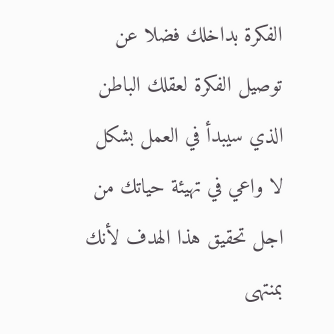الفكرة بداخلك فضلا عن توصيل الفكرة لعقلك الباطن الذي سيبدأ في العمل بشكل لا واعي في تهيئة حياتك من اجل تحقيق هذا الهدف لأنك بمنتهى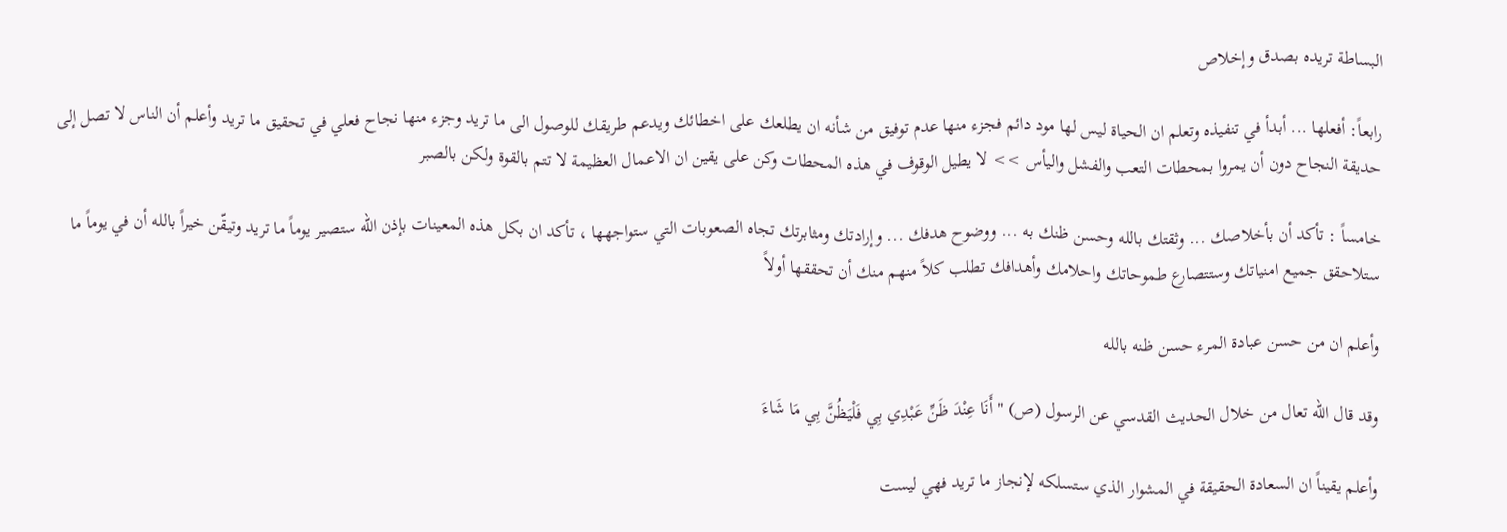البساطة تريده بصدق وإخلاص

رابعاً: أفعلها ... أبدأ في تنفيذه وتعلم ان الحياة ليس لها مود دائم فجزء منها عدم توفيق من شأنه ان يطلعك على اخطائك ويدعم طريقك للوصول الى ما تريد وجزء منها نجاح فعلي في تحقيق ما تريد وأعلم أن الناس لا تصل إلى حديقة النجاح دون أن يمروا بمحطات التعب والفشل واليأس >> لا يطيل الوقوف في هذه المحطات وكن على يقين ان الاعمال العظيمة لا تتم بالقوة ولكن بالصبر

خامساً : تأكد أن بأخلاصك ... وثقتك بالله وحسن ظنك به ... ووضوح هدفك ... وإرادتك ومثابرتك تجاه الصعوبات التي ستواجهها ، تأكد ان بكل هذه المعينات بإذن الله ستصير يوماً ما تريد وتيقّن خيراً بالله أن في يوماً ما ستلاحقق جميع امنياتك وستتصارع طموحاتك واحلامك وأهدافك تطلب كلاً منهم منك أن تحققها أولاً

وأعلم ان من حسن عبادة المرء حسن ظنه بالله

وقد قال الله تعال من خلال الحديث القدسي عن الرسول (ص) " أَنَا عِنْدَ ظَنِّ عَبْدِي بِي فَلْيَظُنَّ بِي مَا شَاءَ

وأعلم يقيناً ان السعادة الحقيقة في المشوار الذي ستسلكه لإنجاز ما تريد فهي ليست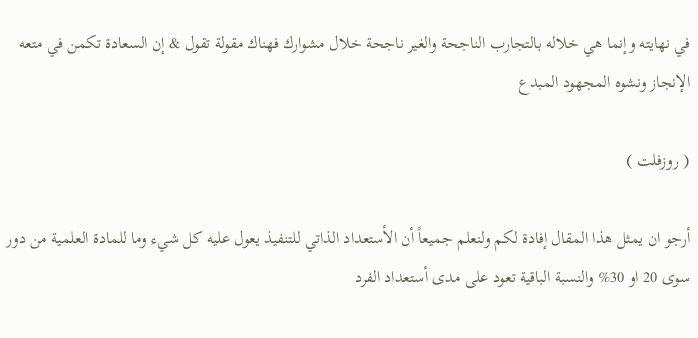في نهايته وإنما هي خلاله بالتجارب الناجحة والغير ناجحة خلال مشوارك فهناك مقولة تقول & إن السعادة تكمن في متعه الإنجاز ونشوه المجهود المبدع

( روزفلت )

أرجو ان يمثل هذا المقال إفادة لكم ولنعلم جميعاً أن الأستعداد الذاتي للتنفيذ يعول عليه كل شيء وما للمادة العلمية من دور سوى 20 او 30% والنسبة الباقية تعود على مدى أستعداد الفرد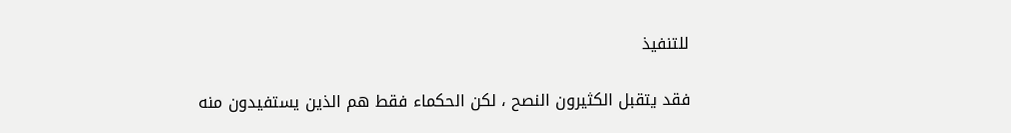للتنفيذ

فقد يتقبل الكثيرون النصح ، لكن الحكماء فقط هم الذين يستفيدون منه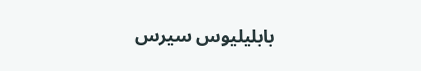بابليليوس سيرس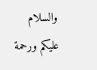والسلام عليكم ورحمة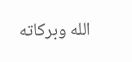الله وبركاته